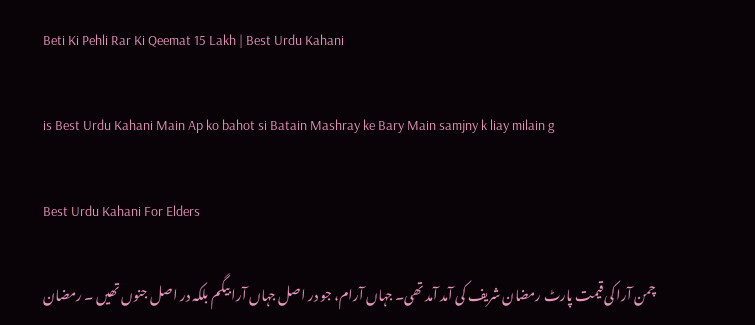Beti Ki Pehli Rar Ki Qeemat 15 Lakh | Best Urdu Kahani

is Best Urdu Kahani Main Ap ko bahot si Batain Mashray ke Bary Main samjny k liay milain g

Best Urdu Kahani For Elders

چمن آرا کی قیمت پارٹ رمضان شریف کی آمد آمد تھی۔ جہاں آرام، جو در اصل جہاں آرا بیگم بلکہ در اصل جنوں تھیں ۔ رمضان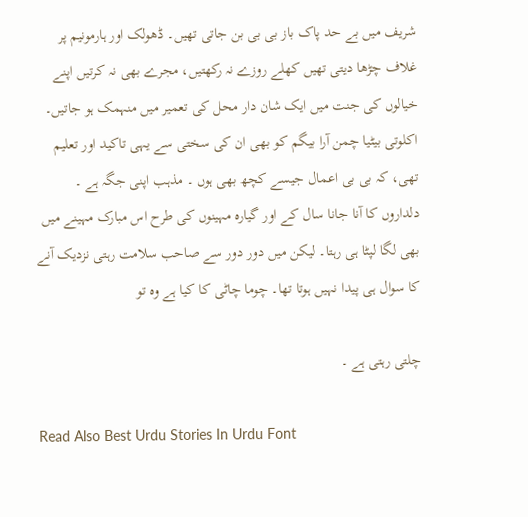شریف میں بے حد پاک باز بی بی بن جاتی تھیں۔ ڈھولک اور ہارمونیم پر غلاف چڑھا دیتی تھیں کھلے روزے نہ رکھتیں، مجرے بھی نہ کرتیں اپنے خیالوں کی جنت میں ایک شان دار محل کی تعمیر میں منہمک ہو جاتیں۔
اکلوتی بیٹیا چمن آرا بیگم کو بھی ان کی سختی سے یہی تاکید اور تعلیم تھی، کہ بی بی اعمال جیسے کچھ بھی ہوں ۔ مذہب اپنی جگہ ہے ۔ دلداروں کا آنا جانا سال کے اور گیارہ مہینوں کی طرح اس مبارک مہینے میں بھی لگا لپٹا ہی رہتا۔ لیکن میں دور دور سے صاحب سلامت رہتی نزدیک آنے کا سوال ہی پیدا نہیں ہوتا تھا۔ چوما چاٹی کا کیا ہے وہ تو

چلتی رہتی ہے ۔

Read Also Best Urdu Stories In Urdu Font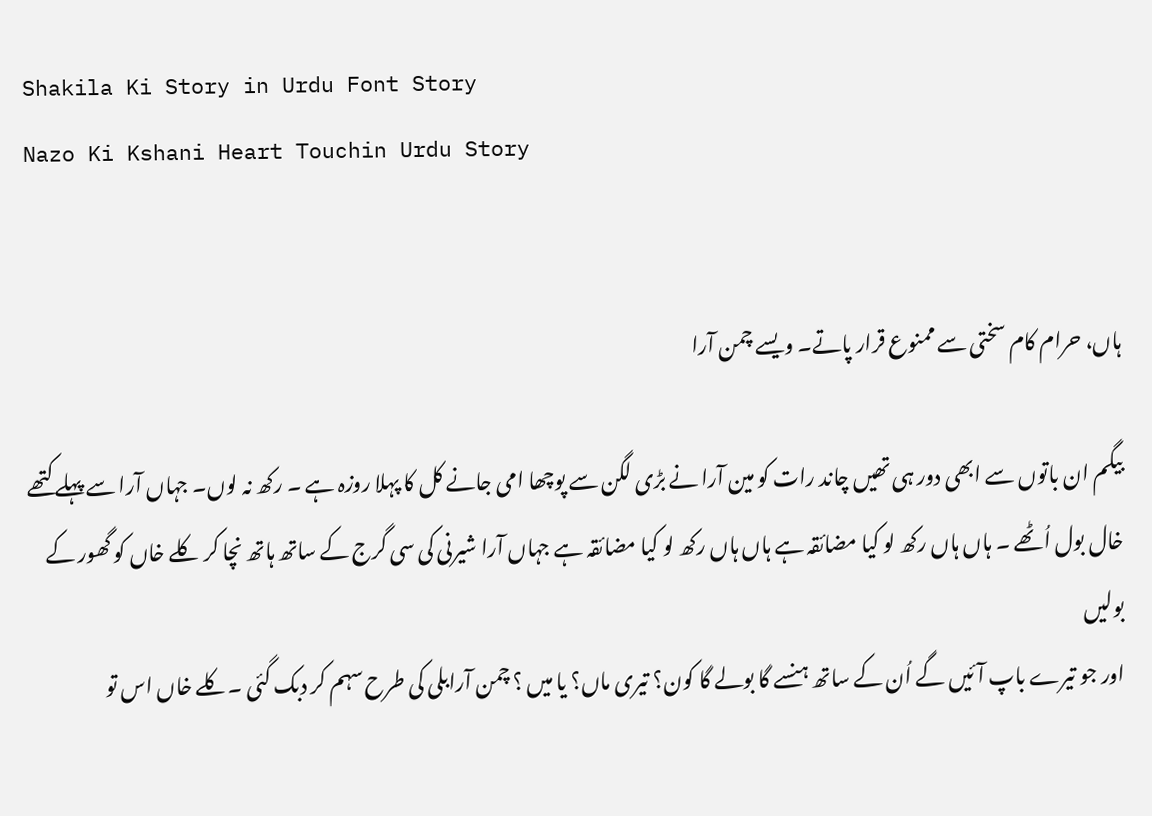Shakila Ki Story in Urdu Font Story
Nazo Ki Kshani Heart Touchin Urdu Story


ہاں، حرام کام سختی سے ممنوع قرار پاتے۔ ویسے چمن آرا

بیگم ان باتوں سے ابھی دور ہی تھیں چاند رات کو مین آرا نے بڑی لگن سے پوچھا امی جانے کل کا پہلا روزہ ہے ۔ رکھ نہ لوں۔ جہاں آرا سے پہلے کتھے خال بول اُٹھے ۔ ہاں ہاں رکھ لو کیا مضائقہ ہے ہاں ہاں رکھ لو کیا مضائقہ ہے جہاں آرا شیرنی کی سی گرج کے ساتھ ہاتھ نچا کر کلے خاں کو گھور کے بولیں
اور جو تیرے باپ آئیں گے اُن کے ساتھ ہنسے گا بولے گا کون؟ تیری ماں؟ یا میں ؟ چمن آرابلی کی طرح سہم کر دبک گئی ۔کلے خاں اس تو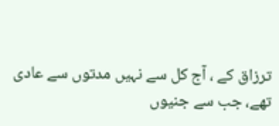ترزاق کے ، آج کل سے نہیں مدتوں سے عادی تھے، جب سے جنیوں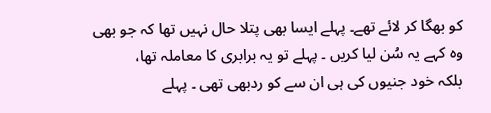کو بھگا کر لائے تھے۔ پہلے ایسا بھی پتلا حال نہیں تھا کہ جو بھی وہ کہے یہ سُن لیا کریں ۔ پہلے تو یہ برابری کا معاملہ تھا،
بلکہ خود جنیوں کی ہی ان سے کو ردبھی تھی ۔ پہلے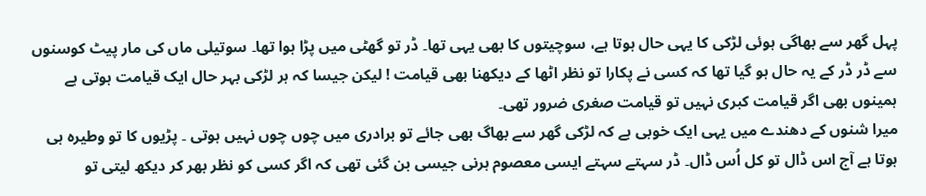پہل گھر سے بھاگی ہوئی لڑکی کا یہی حال ہوتا ہے، سوچیتوں کا بھی یہی تھا۔ ڈر تو گھٹی میں پڑا ہوا تھا۔ سوتیلی ماں کی مار پیٹ کوسنوں سے ڈر ڈر کے یہ حال ہو گیا تھا کہ کسی نے پکارا تو نظر اٹھا کے دیکھنا بھی قیامت ! لیکن جیسا کہ ہر لڑکی بہر حال ایک قیامت ہوتی ہے ہمینوں بھی اگر قیامت کبری نہیں تو قیامت صغری ضرور تھی۔
میرا شنوں کے دھندے میں یہی ایک خوبی ہے کہ لڑکی گھر سے بھاگ بھی جائے تو برادری میں چوں چوں نہیں ہوتی ۔ پڑیوں کا تو وطیرہ ہی ہوتا ہے آج اس ڈال تو کل اُس ڈال۔ ڈر سہتے سہتے ایسی معصوم ہرنی جیسی بن گئی تھی کہ اگر کسی کو نظر بھر کر دیکھ لیتی تو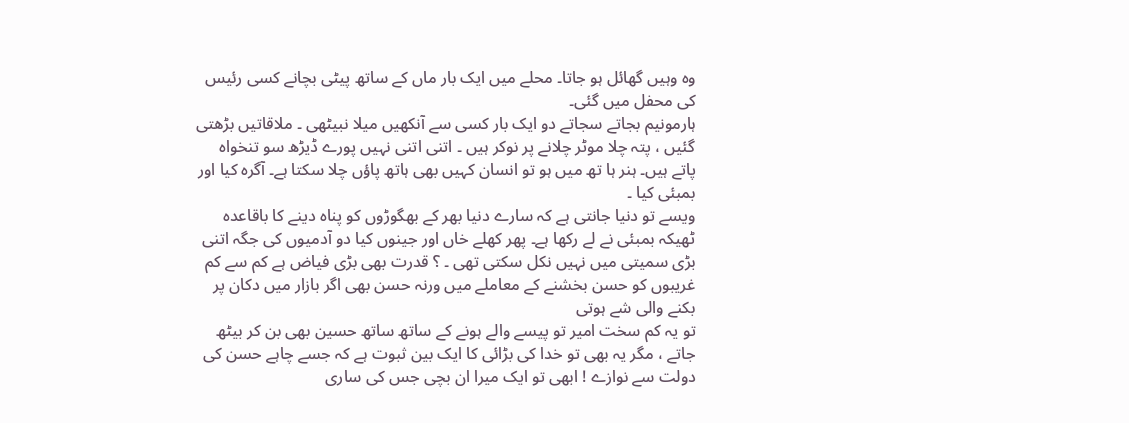وہ وہیں گھائل ہو جاتا۔ محلے میں ایک بار ماں کے ساتھ پیٹی بچانے کسی رئیس کی محفل میں گئی۔
ہارمونیم بجاتے سجاتے دو ایک بار کسی سے آنکھیں میلا نبیٹھی ۔ ملاقاتیں بڑھتی گئیں ، پتہ چلا موٹر چلانے پر نوکر ہیں ۔ اتنی اتنی نہیں پورے ڈیڑھ سو تنخواہ پاتے ہیں۔ ہنر ہا تھ میں ہو تو انسان کہیں بھی ہاتھ پاؤں چلا سکتا ہے۔ آگرہ کیا اور بمبئی کیا ۔
ویسے تو دنیا جانتی ہے کہ سارے دنیا بھر کے بھگوڑوں کو پناہ دینے کا باقاعدہ ٹھیکہ بمبئی نے لے رکھا ہے۔ پھر کھلے خاں اور جینوں کیا دو آدمیوں کی جگہ اتنی بڑی سمیتی میں نہیں نکل سکتی تھی ۔ ؟ قدرت بھی بڑی فیاض ہے کم سے کم غریبوں کو حسن بخشنے کے معاملے میں ورنہ حسن بھی اگر بازار میں دکان پر بکنے والی شے ہوتی
تو یہ کم سخت امیر تو پیسے والے ہونے کے ساتھ ساتھ حسین بھی بن کر بیٹھ جاتے ، مگر یہ بھی تو خدا کی بڑائی کا ایک بین ثبوت ہے کہ جسے چاہے حسن کی دولت سے نوازے ! ابھی تو ایک میرا ان بچی جس کی ساری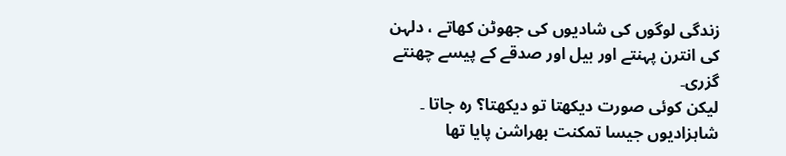زندگی لوگوں کی شادیوں کی جھوٹن کھاتے ، دلہن کی انترن پہنتے اور بیل اور صدقے کے پیسے چھنتے گزری۔
لیکن کوئی صورت دیکھتا تو دیکھتا؟ رہ جاتا ۔ شاہزادیوں جیسا تمکنت بھراشن پایا تھا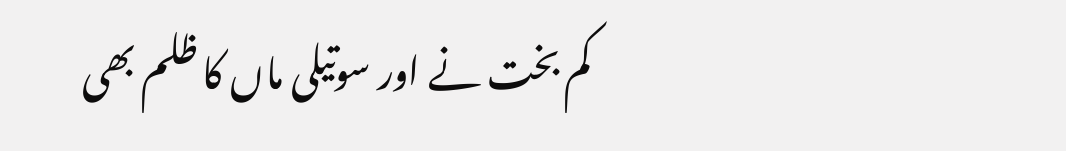کم بخت نے اور سوتیلی ماں کا ظلم بھی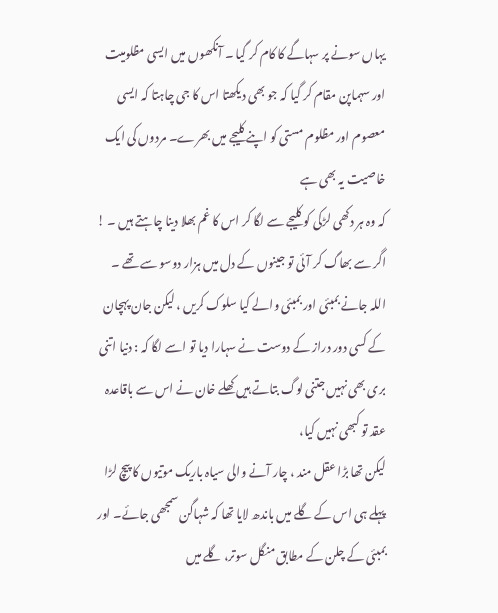یہاں سونے پر سہاگے کا کام کر گیا ۔ آنکھوں میں ایسی مظلومیت اور سہماپن مقام کر گیا کہ جو بھی دیکھتا اس کا جی چاہتا کہ ایسی معصوم اور مظلوم مستی کو اپنے کلیجے میں بھرے۔ مردوں کی ایک خاصیت یہ بھی ہے
کہ وہ ہر دکھی لڑکی کو کلیجے سے لگا کر اس کا غم بھلا دینا چاہتے ہیں ۔ ! اگر سے بھاگ کر آئی تو جینوں کے دل میں ہزار دوسو سے تھے ۔ اللہ جانے بمبئی اور بمبئی والے کیا سلوک کریں ، لیکن جان پہچان کے کسی دور دراز کے دوست نے سہارا دیا تو اسے لگا کہ : دنیا اتنی بری بھی نہیں جتنی لوگ بتاتے ہیں کھلے خان نے اس سے باقاعدہ عقد تو کبھی نہیں کیا،
لیکن تھا بڑا عقل مند ، چار آنے والی سیاہ باریک موتیوں کا پیچ لڑا پہلے ہی اس کے گلے میں باندھ لایا تھا کہ شہاگن سمجھی جائے۔ اور بمبئی کے چلن کے مطابق منگل سوتر، گلے میں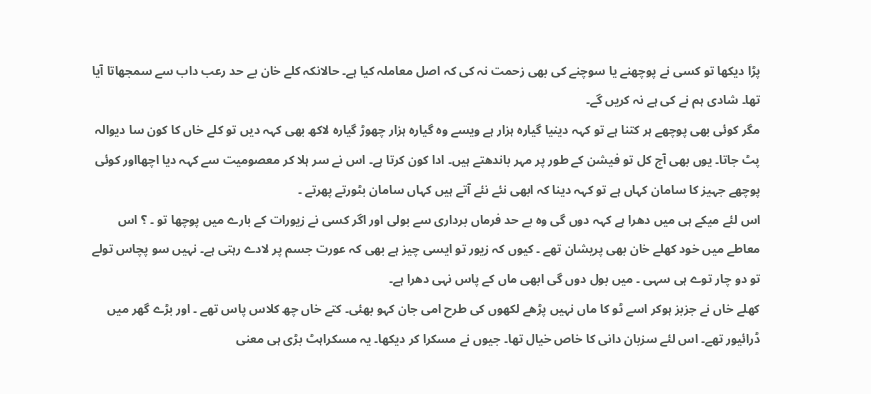پڑا دیکھا تو کسی نے پوچھنے یا سوچنے کی بھی زحمت نہ کی کہ اصل معاملہ کیا ہے۔ حالانکہ کلے خان بے حد رعب داب سے سمجھاتا آیا تھا۔ شادی ہم نے کی ہے نہ کریں گے۔
مگر کوئی بھی پوچھے ہر کتنا ہے تو کہہ دینیا گیارہ ہزار ہے ویسے وہ گیارہ ہزار چھوڑ گیارہ لاکھ بھی کہہ دیں تو کلے خاں کا کون سا دیوالہ پٹ جاتا۔ یوں بھی آج کل تو فیشن کے طور پر مہر باندھتے ہیں۔ ادا کون کرتا ہے۔ اس نے سر ہلا کر معصومیت سے کہہ دیا اچھااور کوئی پوچھے جہیز کا سامان کہاں ہے تو کہہ دینا کہ ابھی نئے نئے آتے ہیں کہاں سامان بٹورتے پھرتے ۔
اس لئے میکے ہی میں دھرا ہے کہہ دوں گی وہ بے حد فرماں برداری سے بولی اور اگر کسی نے زیورات کے بارے میں پوچھا تو ۔ ؟ اس معاطے میں خود کھلے خان بھی پریشان تھے ۔ کیوں کہ زیور تو ایسی چیز ہے بھی کہ عورت جسم پر لادے رہتی ہے۔ نہیں سو پچاس تولے تو دو چار توے ہی سہی ۔ میں بول دوں گی ابھی ماں کے پاس نہی دھرا ہے۔
کھلے خاں نے جزبز ہوکر اسے ٹو کا ماں نہیں پڑھے لکھوں کی طرح امی جان کہو بھئی۔ کتے خاں چھ کلاس پاس تھے ۔ اور بڑے گھر میں ڈرائیور تھے۔ اس لئے سزبان دانی کا خاص خیال تھا۔ جیوں نے مسکرا کر دیکھا۔ یہ مسکراہٹ بڑی ہی معنی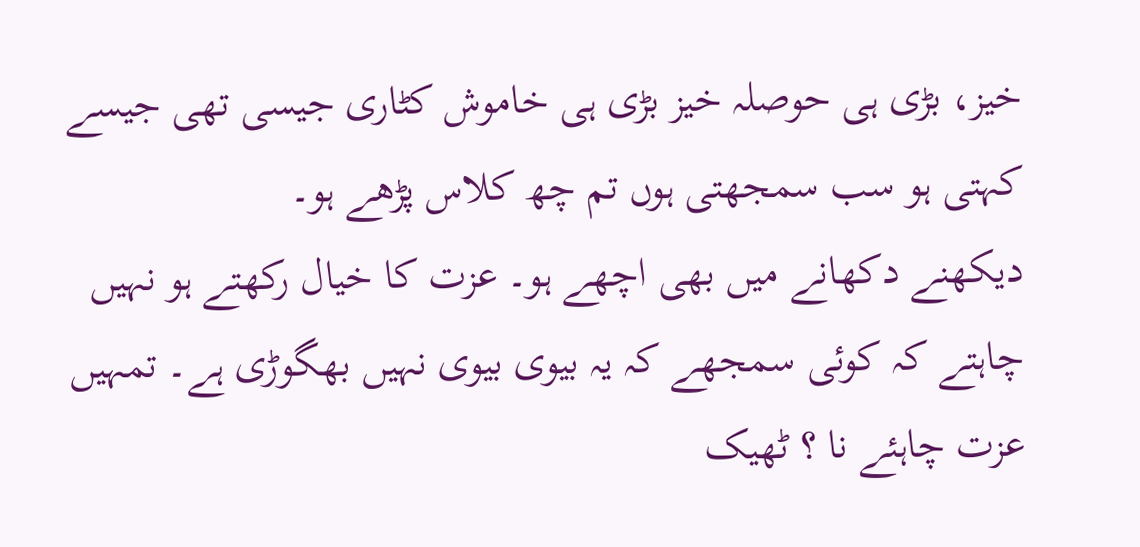خیز، بڑی ہی حوصلہ خیز بڑی ہی خاموش کٹاری جیسی تھی جیسے کہتی ہو سب سمجھتی ہوں تم چھ کلاس پڑھے ہو۔
دیکھنے دکھانے میں بھی اچھے ہو۔ عزت کا خیال رکھتے ہو نہیں چاہتے کہ کوئی سمجھے کہ یہ بیوی بیوی نہیں بھگوڑی ہے۔ تمہیں عزت چاہئے نا ؟ ٹھیک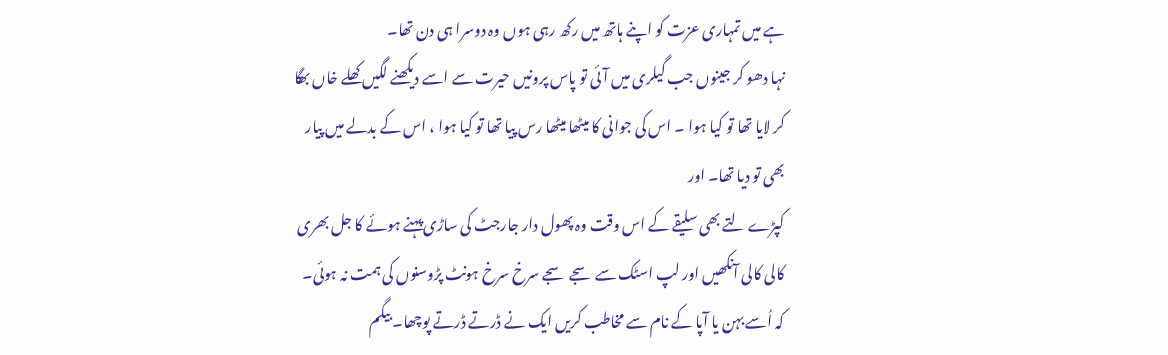ہے میں تمہاری عزت کو اپنے ہاتھ میں رکھ رہی ہوں وہ دوسرا ہی دن تھا۔
نہا دھو کر جینوں جب گیلری میں آئی تو پاس پرونیں حیرت سے اسے دیکھنے لگیں کھلے خاں بھگا کر لایا تھا تو کیا ہوا ۔ اس کی جوانی کا میٹھا میٹھا رس پیا تھا تو کیا ہوا ، اس کے بدلے میں پیار بھی تو دیا تھا۔ اور
کپڑے لتے بھی سلیقے کے اس وقت وہ پھول دار جارجٹ کی ساڑی پہنے ہوئے کا جل بھری کالی کالی آنکھیں اور لپ اسٹک سے سجے سجے سرخ سرخ ہونٹ پڑوسنوں کی ہمت نہ ہوئی۔
کہ اُسے بہن یا آپا کے نام سے مخاطب کریں ایک نے ڈرتے ڈرتے پوچھا۔ بیگم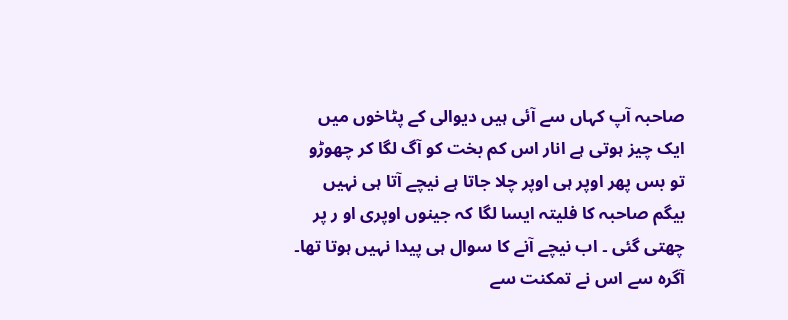صاحبہ آپ کہاں سے آئی ہیں دیوالی کے پٹاخوں میں ایک چیز ہوتی ہے انار اس کم بخت کو آگ لگا کر چھوڑو تو بس پھر اوپر ہی اوپر چلا جاتا ہے نیچے آتا ہی نہیں بیگم صاحبہ کا فلیتہ ایسا لگا کہ جینوں اوپری او ر پر چھتی گئی ۔ اب نیچے آنے کا سوال ہی پیدا نہیں ہوتا تھا۔
آگرہ سے اس نے تمکنت سے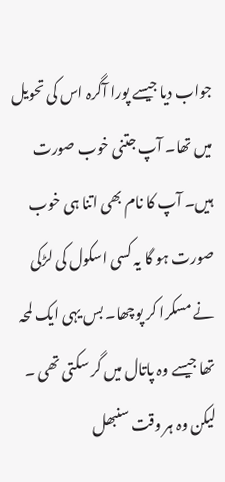جواب دیا جیسے پورا آگرہ اس کی تحویل میں تھا۔ آپ جتنی خوب صورت ہیں۔ آپ کا نام بھی اتنا ہی خوب صورت ہو گا یہ کسی اسکول کی لڑکی نے مسکرا کر پوچھا۔ بس یہی ایک لمحہ تھا جیسے وہ پاتال میں گر سکتی تھی ۔ لیکن وہ ہر وقت سنبھل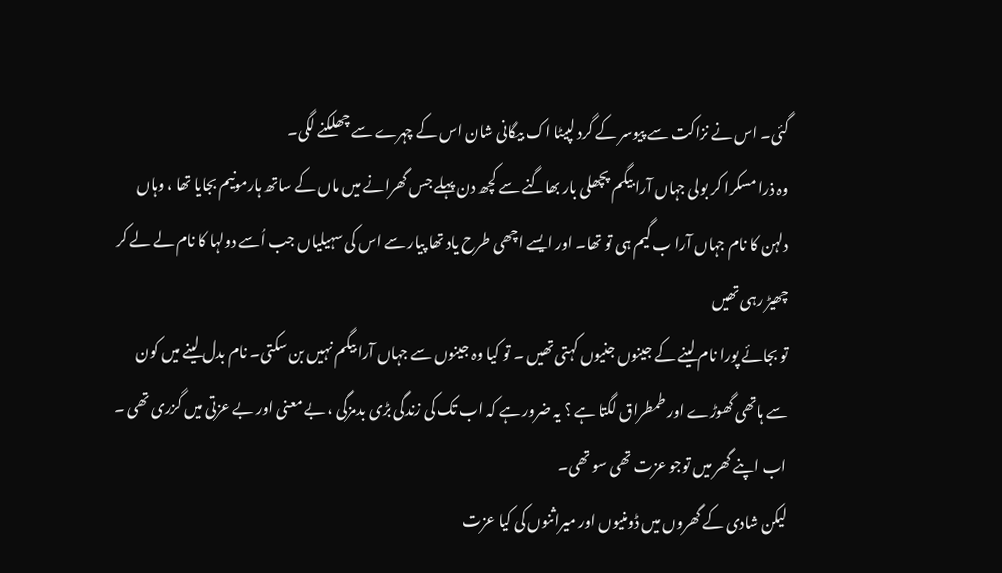گئی۔ اس نے نزاکت سے پیوسر کے گرد لپیٹا اک بیگانی شان اس کے چہرے سے چھلکنے لگی۔
وہ ذرا مسکرا کر بولی جہاں آرا بیگم پچھلی بار بھاگنے سے کچھ دن پہلے جس گھرانے میں ماں کے ساتھ ہارمونیم بجایا تھا ، وہاں دلہن کا نام جہاں آرا ب گیم ہی تو تھا۔ اور ایسے اچھی طرح یاد تھا پیار سے اس کی سہیلیاں جب اُسے دولہا کا نام لے لے کر چھیڑ رہی تھیں
تو بجائے پورا نام لینے کے جینوں جنیوں کہتی تھیں ۔ تو کیا وہ جینوں سے جہاں آرا بیگم نہیں بن سکتی۔ نام بدل لینے میں کون سے ہاتھی گھوڑے اور طمطراق لگتا ہے ؟ یہ ضرور ہے کہ اب تک کی زندگی بڑی بدمزگی ، بے معنی اور بے عزتی میں گزری تھی ۔ اب اپنے گھر میں توجو عزت تھی سو تھی۔
لیکن شادی کے گھروں میں ڈومنیوں اور میراثنوں کی کیا عزت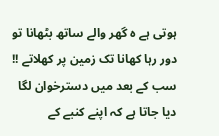ہوتی ہے ہ گھر والے ساتھ بٹھانا تو دور رہا کھانا تک زمین پر کھلاتے !! سب کے بعد میں دسترخوان لگا دیا جاتا ہے کہ اپنے کنبے کے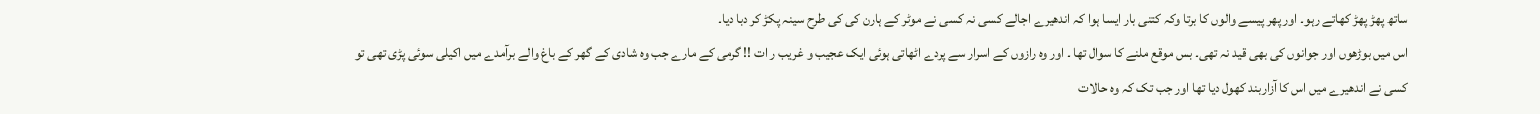ساتھ پھڑ پھڑ کھاتے رہو۔ اور پھر پیسے والوں کا برتا وکہ کتنی بار ایسا ہوا کہ اندھیرے اجالے کسی نہ کسی نے موٹر کے ہارن کی کی طرح سینہ پکڑ کر دبا دیا۔
اس میں بوڑھوں اور جوانوں کی بھی قید نہ تھی۔ بس موقع ملنے کا سوال تھا ۔ اور وہ رازوں کے اسرار سے پردے اٹھاتی ہوئی ایک عجیب و غریب ر ات !! گرمی کے مارے جب وہ شادی کے گھر کے باغ والے برآمدے میں اکیلی سوئی پڑی تھی تو کسی نے اندھیرے میں اس کا آزاربند کھول دیا تھا اور جب تک کہ وہ حالات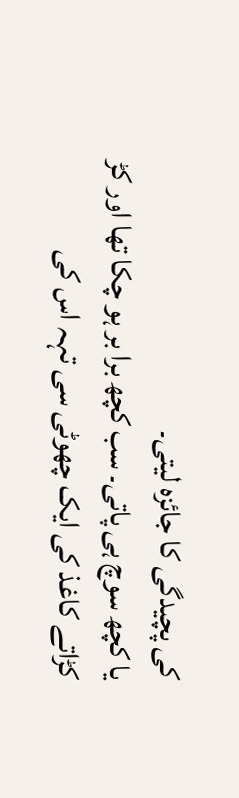کی پچیدگی کا جائزہ لیتی۔
یا کچھ سوچ ہی پاتی۔ سب کچھ برا بر ہو چکا تھا اور کڑ کڑاتے کاغذ کی ایک چھوٹی سی تہہ اس کی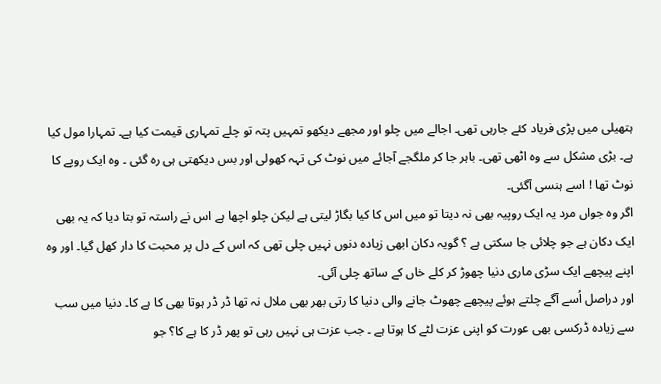ہتھیلی میں پڑی فریاد کئے جارہی تھی۔ اجالے میں چلو اور مجھے دیکھو تمہیں پتہ تو چلے تمہاری قیمت کیا ہے۔ تمہارا مول کیا ہے۔ بڑی مشکل سے وہ اٹھی تھی۔ باہر جا کر ملگجے آجائے میں نوٹ کی تہہ کھولی اور بس دیکھتی ہی رہ گئی ۔ وہ ایک روپے کا نوٹ تھا ! اسے ہنسی آگئی۔
اگر وہ جواں مرد یہ ایک روپیہ بھی نہ دیتا تو میں اس کا کیا بگاڑ لیتی ہے لیکن چلو اچھا ہے اس نے راستہ تو بتا دیا کہ یہ بھی ایک دکان ہے جو چلائی جا سکتی ہے ؟ گویہ دکان ابھی زیادہ دنوں نہیں چلی تھی کہ اس کے دل پر محبت کا دار کھل گیا۔ اور وہ اپنے پیچھے ایک سڑی ماری دنیا چھوڑ کر کلے خاں کے ساتھ چلی آئی۔
اور دراصل اُسے آگے چلتے ہوئے پیچھے چھوٹ جانے والی دنیا کا رتی بھر بھی ملال نہ تھا ڈر ڈر ہوتا بھی کا ہے کا۔ دنیا میں سب سے زیادہ ڈرکسی بھی عورت کو اپنی عزت لٹے کا ہوتا ہے ۔ جب عزت ہی نہیں رہی تو پھر ڈر کا ہے کا؟ جو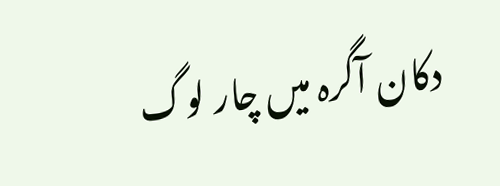دکان آگرہ میں چار لوگ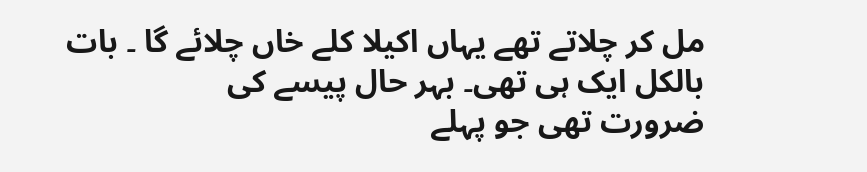مل کر چلاتے تھے یہاں اکیلا کلے خاں چلائے گا ۔ بات بالکل ایک ہی تھی۔ بہر حال پیسے کی
ضرورت تھی جو پہلے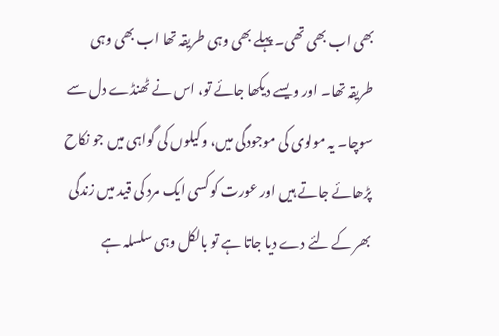بھی اب بھی تھی۔ پہلے بھی وہی طریقہ تھا اب بھی وہی طریقہ تھا۔ اور ویسے دیکھا جائے تو، اس نے ٹھنڈے دل سے سوچا۔ یہ مولوی کی موجودگی میں، وکیلوں کی گواہی میں جو نکاح پڑھائے جاتے ہیں اور عورت کو کسی ایک مرد کی قید میں زندگی بھر کے لئے دے دیا جاتا ہے تو بالکل وہی سلسلہ ہے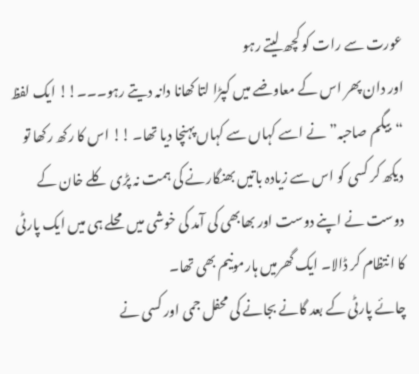عورت سے رات کو کچھ لیتے رہو
اور دان پھر اس کے معاوضے میں کپڑا لتا کھانا دانہ دیتے رہو۔۔۔!! ایک لفظ “بیگم صاحبہ” نے اسے کہاں سے کہاں پہنچا دیا تھا۔ !! اس کا رکھ رکھا تو دیکھ کر کسی کو اس سے زیادہ باتیں بھنگارنے کی ہمت نہ پڑی کلے خان کے دوست نے اپنے دوست اور بھابھی کی آمد کی خوشی میں محلے ہی میں ایک پارٹی کا انتظام کر ڈالا۔ ایک گھرمیں ہارمونیم بھی تھا۔
چائے پارٹی کے بعد گانے بجانے کی محفل جمی اور کسی نے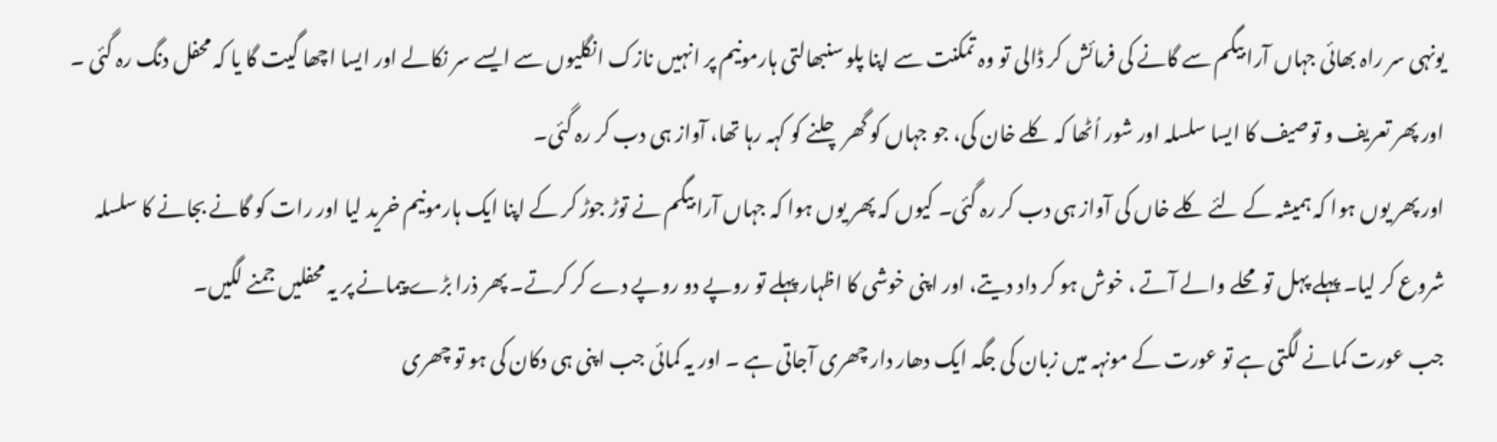یونہی سر راہ بھائی جہاں آرا بیگم سے گانے کی فرمائش کر ڈالی تو وہ تمکنت سے اپنا پلو سنبھالتی ہارمونیم پر انہیں نازک انگلیوں سے ایسے سر نکالے اور ایسا اچھا گیت گا یا کہ محفل دنگ رہ گئی ۔ اور پھر تعریف و توصیف کا ایسا سلسلہ اور شور اُٹھا کہ کلے خان کی، جو جہاں کو گھر چلنے کو کہہ رہا تھا، آواز ہی دب کر رہ گئی۔
اور پھر یوں ہوا کہ ہمیشہ کے لئے کلے خاں کی آواز ہی دب کر رہ گئی۔ کیوں کہ پھر یوں ہوا کہ جہاں آرا بیگم نے توڑ جوڑ کر کے اپنا ایک ہارمونیم خرید لیا اور رات کو گانے بجانے کا سلسلہ شروع کر لیا۔ پہلے پہل تو محلے والے آتے ، خوش ہو کر داد دیتے، اور اپنی خوشی کا اظہار پہلے تو روپے دو روپے دے کر کرتے۔ پھر ذرا بڑے پیمانے پر یہ محفلیں جمنے لگیں۔
جب عورت کمانے لگتی ہے تو عورت کے مونہہ میں زبان کی جگہ ایک دھار دار چھری آجاتی ہے ۔ اور یہ کمائی جب اپنی ہی دکان کی ہو تو چھری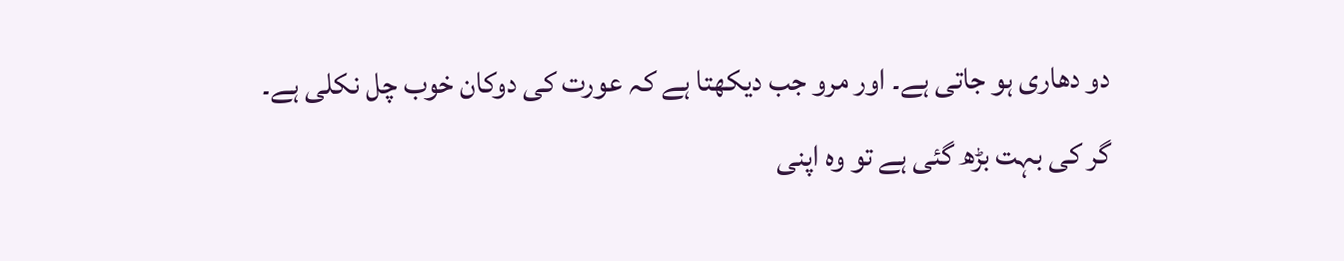دو دھاری ہو جاتی ہے۔ اور مرو جب دیکھتا ہے کہ عورت کی دوکان خوب چل نکلی ہے۔
گر کی بہت بڑھ گئی ہے تو وہ اپنی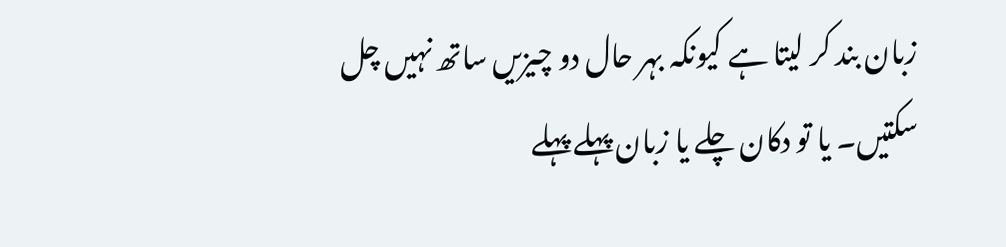زبان بند کر لیتا ہے کیونکہ بہر حال دو چیزیں ساتھ نہیں چل سکتیں۔ یا تو دکان چلے یا زبان پہلے پہلے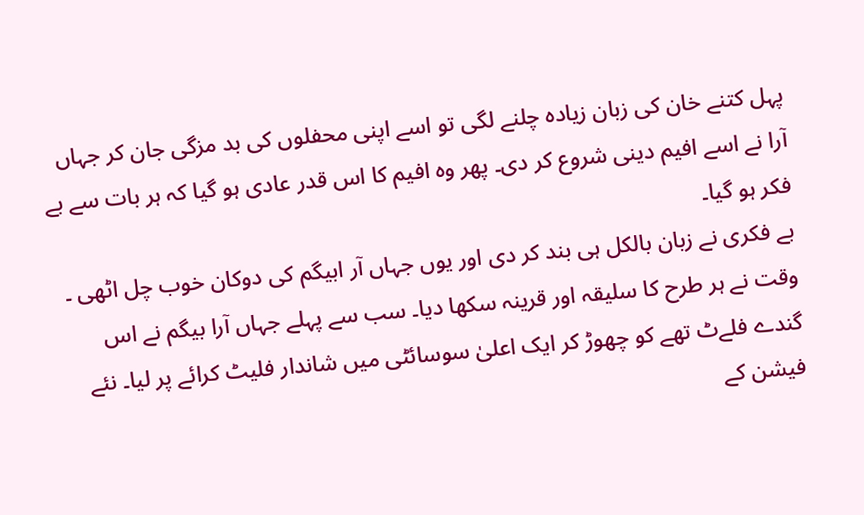پہل کتنے خان کی زبان زیادہ چلنے لگی تو اسے اپنی محفلوں کی بد مزگی جان کر جہاں آرا نے اسے افیم دینی شروع کر دی۔ پھر وہ افیم کا اس قدر عادی ہو گیا کہ ہر بات سے بے فکر ہو گیا۔
بے فکری نے زبان بالکل ہی بند کر دی اور یوں جہاں آر ابیگم کی دوکان خوب چل اٹھی ۔ وقت نے ہر طرح کا سلیقہ اور قرینہ سکھا دیا۔ سب سے پہلے جہاں آرا بیگم نے اس گندے فلےٹ تھے کو چھوڑ کر ایک اعلیٰ سوسائٹی میں شاندار فلیٹ کرائے پر لیا۔ نئے فیشن کے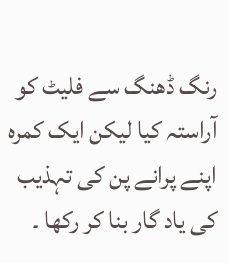رنگ ڈھنگ سے فلیٹ کو آراستہ کیا لیکن ایک کمرہ اپنے پرانے پن کی تہذیب کی یاد گار بنا کر رکھا ۔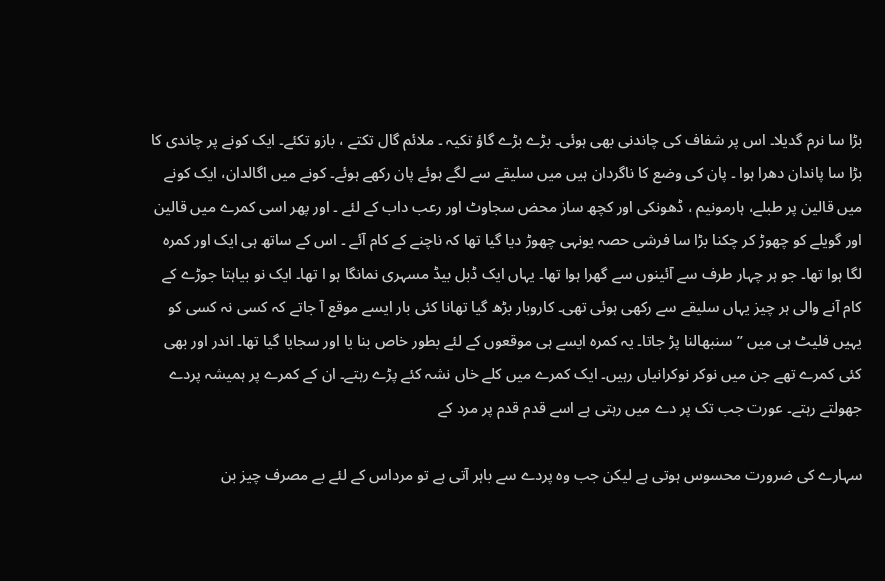بڑا سا نرم گدیلا۔ اس پر شفاف کی چاندنی بھی ہوئی۔ بڑے بڑے گاؤ تکیہ ۔ ملائم گال تکتے ، بازو تکئے۔ ایک کونے پر چاندی کا بڑا سا پاندان دھرا ہوا ۔ پان کی وضع کا ناگردان ہیں میں سلیقے سے لگے ہوئے پان رکھے ہوئے۔ کونے میں اگالدان، ایک کونے میں قالین پر طبلے، ہارمونیم ، ڈھونکی اور کچھ ساز محض سجاوٹ اور رعب داب کے لئے ۔ اور پھر اسی کمرے میں قالین اور گویلے کو چھوڑ کر چکنا بڑا سا فرشی حصہ یونہی چھوڑ دیا گیا تھا کہ ناچنے کے کام آئے ۔ اس کے ساتھ ہی ایک اور کمرہ لگا ہوا تھا۔ جو ہر چہار طرف سے آئینوں سے گھرا ہوا تھا۔ یہاں ایک ڈبل بیڈ مسہری نمانگا ہو ا تھا۔ ایک نو بیاہتا جوڑے کے کام آنے والی ہر چیز یہاں سلیقے سے رکھی ہوئی تھی۔ کاروبار بڑھ گیا تھانا کئی بار ایسے موقع آ جاتے کہ کسی نہ کسی کو یہیں فلیٹ ہی میں ” سنبھالنا پڑ جاتا۔ یہ کمرہ ایسے ہی موقعوں کے لئے بطور خاص بنا یا اور سجایا گیا تھا۔ اندر اور بھی کئی کمرے تھے جن میں نوکر نوکرانیاں رہیں۔ ایک کمرے میں کلے خاں نشہ کئے پڑے رہتے۔ ان کے کمرے پر ہمیشہ پردے جھولتے رہتے۔ عورت جب تک پر دے میں رہتی ہے اسے قدم قدم پر مرد کے

سہارے کی ضرورت محسوس ہوتی ہے لیکن جب وہ پردے سے باہر آتی ہے تو مرداس کے لئے بے مصرف چیز بن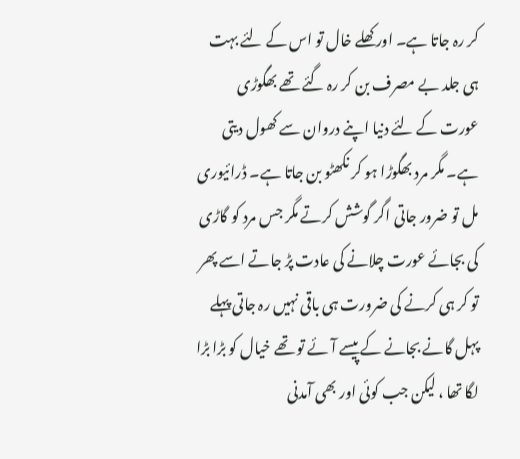کر رہ جاتا ہے۔ اور کھلے خال تو اس کے لئے بہت ہی جلد بے مصرف بن کر رہ گئے تھے بھگوڑی عورت کے لئے دنیا اپنے دروان سے کھول دیتی ہے۔ مگر مرد بھگوڑا ہو کر نکھٹو بن جاتا ہے۔ ڈرائیوری مل تو ضرور جاتی اگر گوشش کرتے مگر جس مرد کو گاڑی کی بجائے عورت چلانے کی عادت پڑ جاتے اسے پھر تو کر ہی کرنے کی ضرورت ہی باقی نہیں رہ جاتی پہلے پہل گانے بجانے کے پیسے آئے تو تھے خیال کو بڑا بڑا لگا تھا ، لیکن جب کوئی اور بھی آمدنی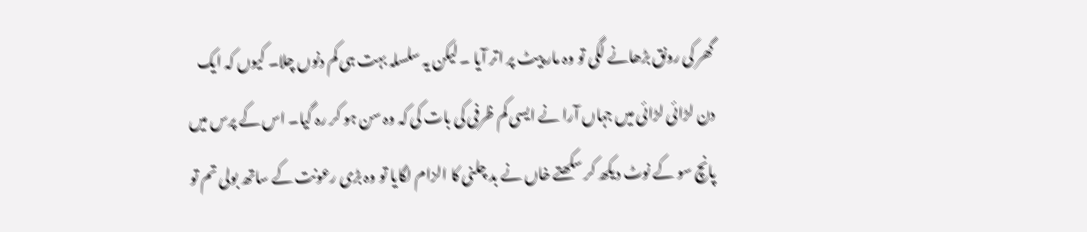گھر کی رونق بڑھانے لگی تو وہ مار پیٹ پر اتر آیا ۔ لیکن یہ سلسلہ بہت ہی کم دنوں چلا۔ کیوں کہ ایک دن لڑائی لڑائی میں جہاں آرا نے ایسی کم ظرفی کی بات کی کہ وہ سن ہو کر رہ گیا۔ اس کے پرس میں پانچ سو کے نوٹ دیکھ کر سکھتے خاں نے بد چلنی کا الزام لگایا تو وہ بڑی رعونت کے ساتھ بولی تم تو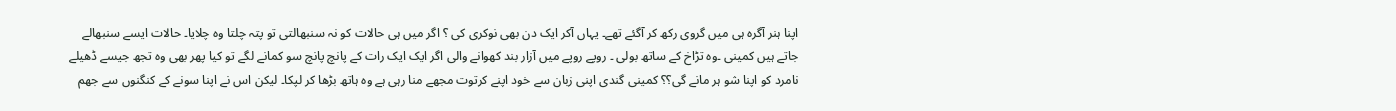اپنا ہنر آگرہ ہی میں گروی رکھ کر آگئے تھے۔ یہاں آکر ایک دن بھی نوکری کی ؟ اگر میں ہی حالات کو نہ سنبھالتی تو پتہ چلتا وہ چلایا۔ حالات ایسے سنبھالے جاتے ہیں کمینی ۔وہ تڑاخ کے ساتھ بولی ۔ روپے روپے میں آزار بند کھوانے والی اگر ایک ایک رات کے پانچ پانچ سو کمانے لگے تو کیا پھر بھی وہ تجھ جیسے ڈھیلے نامرد کو اپنا شو ہر مانے گی؟؟ کمینی گندی اپنی زبان سے خود اپنے کرتوت مجھے منا رہی ہے وہ ہاتھ بڑھا کر لپکا۔ لیکن اس نے اپنا سونے کے کنگنوں سے جھم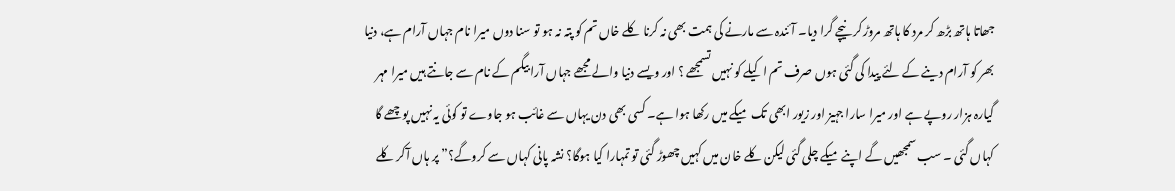جھاتا ہاتھ بڑھ کر مرد کا ہاتھ مروڑ کر نیچے گرا دیا۔ آئندہ سے مارنے کی ہمت بھی نہ کرنا کلے خاں تم کو پتہ نہ ہو تو سنا دوں میرا نام جہاں آرام ہے، دنیا بھر کو آرام دینے کے لئے پیدا کی گئی ہوں صرف تم ا کیلے کو نہیں تسمجھے ؟ اور ویسے دنیا والے مجھے جہاں آرا بیگم کے نام سے جانتے ہیں میرا مہر گیارہ ہزار روپے ہے اور میرا سارا جہیز اور زیور ابھی تک میکے میں رکھا ہوا ہے۔ کسی بھی دن یہاں سے غائب ہو جاوے تو کوئی یہ نہیں پوچھے گا کہاں گئی ۔ سب سمجھیں گے اپنے میکے چلی گئی لیکن کلے خان میں کہیں چھوڑ گئی تو تمہارا کیا ہوگا؟ نشہ پانی کہاں سے کروگے؟” پر ہاں آکر کلے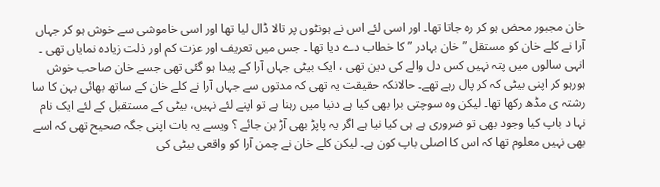خان مجبور محض ہو کر رہ جاتا تھا۔ اور اسی لئے اس نے ہونٹوں پر تالا ڈال لیا تھا اور اسی خاموشی سے خوش ہو کر جہاں آرا نے کلے خان کو مستقل ” خان بہادر ” کا خطاب دے دیا تھا ۔ جس میں تعریف اور عزت کم اور ذلت زیادہ نمایاں تھی ۔ انہی سالوں میں پتہ نہیں کس دل والے کی دین تھی ، ایک بیٹی جہاں آرا کے پیدا ہو گئی تھی جسے خان صاحب خوش ہورہو کر اپنی بیٹی کہ کر پال رہے تھے۔ حالانکہ حقیقت یہ تھی کہ مدتوں سے جہاں آرا نے کلے خان کے ساتھ بھائی بہن کا سا رشتہ ی مڈھ رکھا تھا۔ لیکن وہ سوچتی برا بھی کیا ہے دنیا میں رہنا ہے تو اپنے لئے نہیں، بیٹی کے مستقبل کے لئے ایک نام نہا د باپ کیا وجود بھی تو ضروری ہے ہی کیا نیا ہے اگر یہ پاپڑ بھی آڑ بن جائے ؟ ویسے یہ بات اپنی جگہ صحیح تھی کہ اسے بھی نہیں معلوم تھا کہ اس کا اصلی باپ کون ہے۔ لیکن کلے خان نے چمن آرا کو واقعی بیٹی کی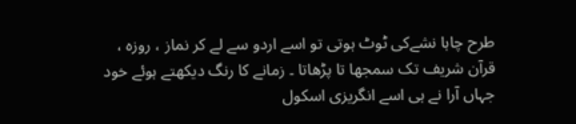طرح چاہا نشےکی ٹوٹ ہوتی تو اسے اردو سے لے کر نماز ، روزه ، قرآن شریف تک سمجھا تا پڑھاتا ۔ زمانے کا رنگ دیکھتے ہوئے خود جہاں آرا نے ہی اسے انگریزی اسکول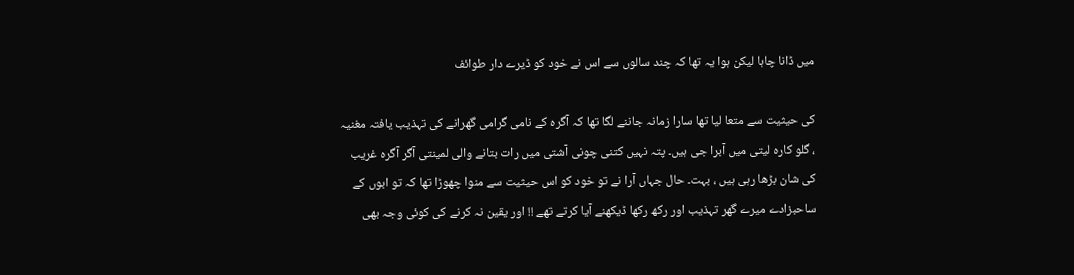میں ڈانا چاہا لیکن ہوا یہ تھا کہ چند سالوں سے اس نے خود کو ڈیرے دار طوائف

کی حیثیت سے متعا لیا تھا سارا زمانہ جاننے لگا تھا کہ آگرہ کے نامی گرامی گھرانے کی تہذیب یافتہ مغنیہ ، گلو کارہ لیتی میں آبرا جی ہیں۔ پتہ نہیں کتنی چونی آشتی میں رات بتانے والی لمینتی آگر آگرہ غریب کی شان بڑھا رہی ہیں ، بہت۔ حال جہاں آرا نے تو خود کو اس حیثیت سے منوا چھوڑا تھا کہ تو ابوں کے ساحبزادے میرے گھر تہذیب اور رکھ رکھا ڈیکھنے آیا کرتے تھے !! اور یقین نہ کرنے کی کوئی وجہ بھی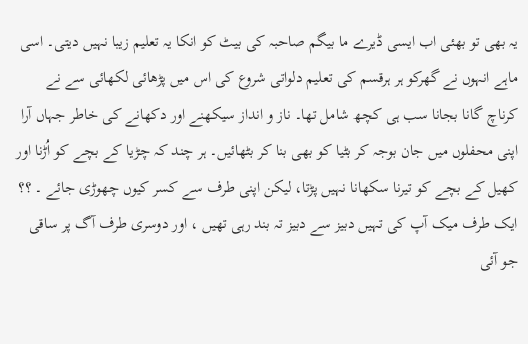یہ بھی تو بھئی اب ایسی ڈیرے ما بیگم صاحبہ کی بیٹ کو انکا یہ تعلیم زیبا نہیں دیتی۔ اسی ماہے انہوں نے گھرکو ہر ہرقسم کی تعلیم دلواتی شروع کی اس میں پڑھائی لکھائی سے نے کرناچ گانا بجانا سب ہی کچھ شامل تھا۔ ناز و انداز سیکھنے اور دکھانے کی خاطر جہاں آرا اپنی محفلوں میں جان بوجہ کر بٹیا کو بھی بنا کر بٹھائیں۔ ہر چند کہ چڑیا کے بچے کو اُڑنا اور کھیل کے بچے کو تیرنا سکھانا نہیں پڑتا، لیکن اپنی طرف سے کسر کیوں چھوڑی جائے ۔ ؟؟ ایک طرف میک آپ کی تہیں دبیز سے دبیز تہ بند رہی تھیں ، اور دوسری طرف آگ پر ساقی جو آئی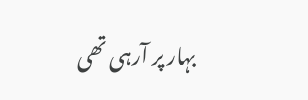بہار پر آرہی تھی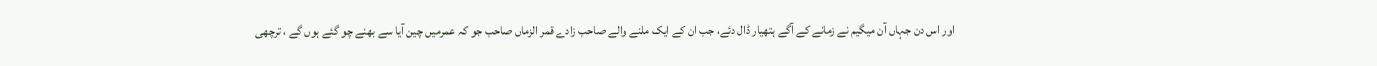اور اس دن جہاں آن میگیم نے زمانے کے آگے ہتھیار ڈال دئے، جب ان کے ایک ملنے والے صاحب زادے قمر الزماں صاحب جو کہ عمرمیں چین آیا سے بھنے چو گئے ہوں گے ، ترچھی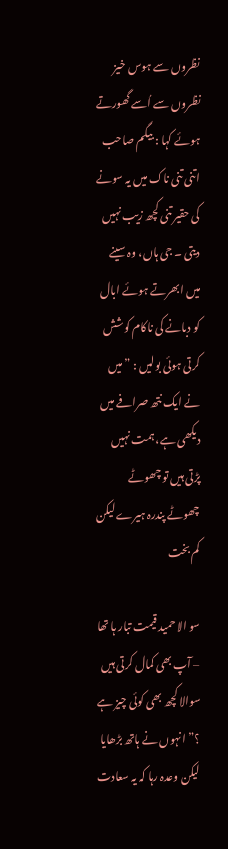نظروں سے ہوس خیز نظروں سے اُسے گھورتے ہوئے کہا : بیگم صاحب اتنی تنی ناک میں یہ سونے کی حقیر تنی کچھ زیب نہیں دیتی ۔ جی ہاں، وہ سینے میں ابھرتے ہوئے ابال کو دبانے کی ناکام کوشش کرتی ہوئی بولیں : ” میں نے ایک نتھ صرافے میں دیکھی ہے، ہمت نہیں پڑتی ہیں تو چھوٹے چھوٹے پندرہ ہیرے لیکن کم بخت

سو الا حمید قیمت تبار ہا تھا – آپ بھی کمال کرتی ہیں سوالا کچھ بھی کوئی چیز ہے ؟” انہوں نے ہاتھ بڑھایا لیکن وعدہ رہا کہ یہ سعادت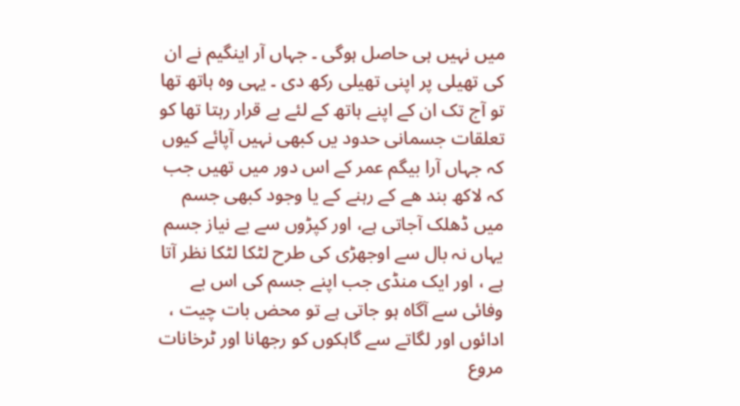میں نہیں ہی حاصل ہوگی ۔ جہاں آر اینگیم نے ان کی تھیلی پر اپنی تھیلی رکھ دی ۔ یہی وہ ہاتھ تھا تو آج تک ان کے اپنے ہاتھ کے لئے بے قرار رہتا تھا کو تعلقات جسمانی حدود یں کبھی نہیں آپائے کیوں کہ جہاں آرا بیگم عمر کے اس دور میں تھیں جب کہ لاکھ بند ھے کے رہنے کے یا وجود کبھی جسم میں ڈھلک آجاتی ہے، اور کپڑوں سے بے نیاز جسم یہاں نہ بال سے اوجھڑی کی طرح لٹکا لٹکا نظر آتا ہے ، اور ایک منڈی جب اپنے جسم کی اس بے وفائی سے آگاہ ہو جاتی ہے تو محض بات چیت ، ادائوں اور لگاتے سے گاہکوں کو رجھانا اور ٹرخانات مروع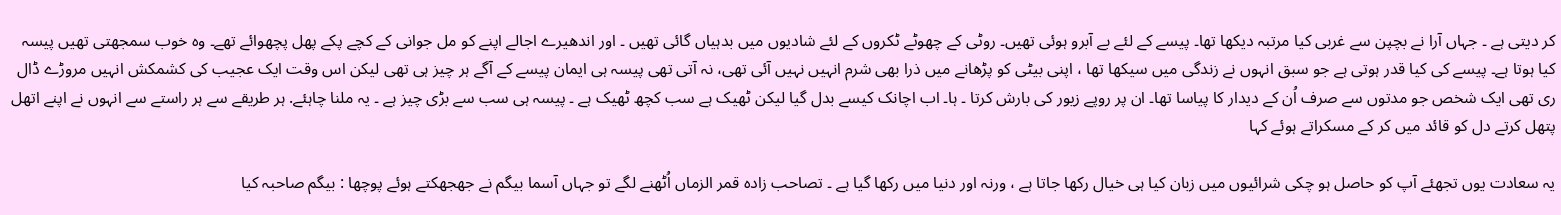کر دیتی ہے ۔ جہاں آرا نے بچپن سے غربی کیا مرتبہ دیکھا تھا۔ پیسے کے لئے بے آبرو ہوئی تھیں۔ روٹی کے چھوٹے ٹکروں کے لئے شادیوں میں بدہیاں گائی تھیں ۔ اور اندھیرے اجالے اپنے کو مل جوانی کے کچے پکے پھل پچھوائے تھے۔ وہ خوب سمجھتی تھیں پیسہ کیا ہوتا ہے۔ پیسے کی کیا قدر ہوتی ہے جو سبق انہوں نے زندگی میں سیکھا تھا ، اپنی بیٹی کو پڑھانے میں ذرا بھی شرم انہیں نہیں آئی تھی، نہ آتی تھی پیسہ ہی ایمان پیسے کے آگے ہر چیز ہی تھی لیکن اس وقت ایک عجیب کی کشمکش انہیں مروڑے ڈال ری تھی ایک شخص جو مدتوں سے صرف اُن کے دیدار کا پیاسا تھا۔ ان پر روپے زیور کی بارش کرتا ۔ ہا۔ اب اچانک کیسے بدل گیا لیکن ٹھیک ہے سب کچھ ٹھیک ہے ۔ پیسہ ہی سب سے بڑی چیز ہے ۔ یہ ملنا چاہئے. ہر طریقے سے ہر راستے سے انہوں نے اپنے اتھل پتھل کرتے دل کو قائد میں کر کے مسکراتے ہوئے کہا

یہ سعادت یوں تجھئے آپ کو حاصل ہو چکی شرائیوں میں زبان کیا ہی خیال رکھا جاتا ہے ، ورنہ اور دنیا میں رکھا گیا ہے ۔ تصاحب زادہ قمر الزماں اُٹھنے لگے تو جہاں آسما بیگم نے جھجھکتے ہوئے پوچھا : بیگم صاحبہ کیا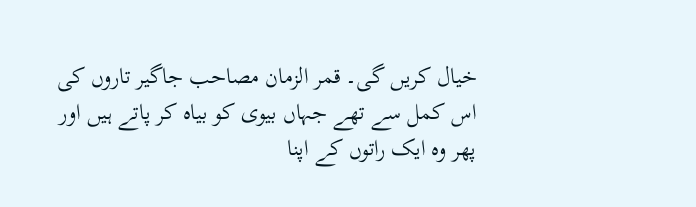خیال کریں گی۔ قمر الزمان مصاحب جاگیر تاروں کی اس کمل سے تھے جہاں بیوی کو بیاہ کر پاتے ہیں اور پھر وہ ایک راتوں کے اپنا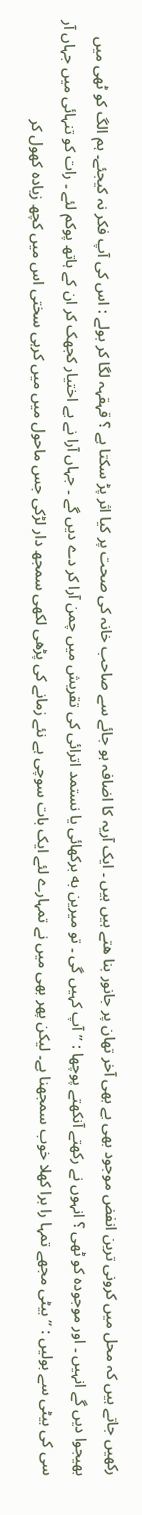رکھیں جاتے ہیں کہ محل میں کرونی ترین انفض موجود بھی بے بھی آخر تھان پر جانور بنا ھتے ہیں ہیں ۔ ایک آریہ کا اضافہ ہو جائے سے صاحب خانہ کی صحت پر کیا اثر پڑ سکتا ہے ؟ قہقہہ لگا کر بولے : اس کی آپ فکر نہ کیجئے۔ ہم الگ کو ٹھی میں بھیجوا دیں گے انہیں ۔ اور موجودہ کو ٹھی ؟ انہوں نے رکھتے آنکھتے پوچھا : ” آپ کہیں گی ۔ تو میرین به برکھائی یا نستمد اترائی کی تقریش میں چمن آرا کر دے دیں گے ۔ جہاں آرا نے بے اختیار کجھک کر ان کے ہاتھ پوکم لئے ۔ رات کو تنہائی میں جہاں آر سی کی بیٹی سے بولیں : ” بیٹی مجھے تمہا را برا کھلا خوب سمجھنا ہے۔ لیکن پھر بھی میں نے تمہارے لئے ایک بات سوچی ہے نئے زمانے کی پڑھی لکھی سمجھ دار لڑکی جس ماحول میں میں کرہی سختی اس میں کچھ زیادہ کھول کر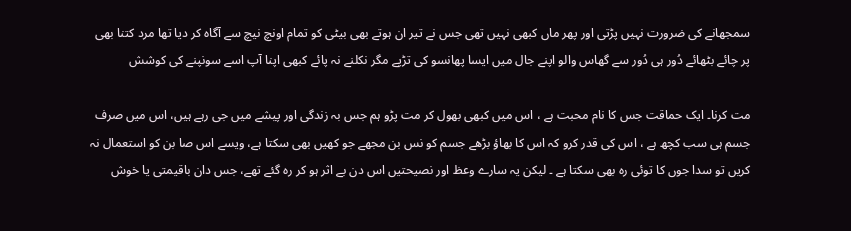سمجھانے کی ضرورت نہیں پڑتی اور پھر ماں کبھی نہیں تھی جس نے تیر ان ہوتے بھی بیٹی کو تمام اونچ نیچ سے آگاہ کر دیا تھا مرد کتنا بھی پر چائے بٹھائے دُور ہی دُور سے گھاس والو اپنے جال میں ایسا پھانسو کی تڑپے مگر نکلنے نہ پائے کبھی اپنا آپ اسے سونپنے کی کوشش

مت کرنا۔ ایک حماقت جس کا نام محبت ہے ، اس میں کبھی بھول کر مت پڑو ہم جس بہ زندگی اور پیشے میں جی رہے ہیں، اس میں صرف جسم ہی سب کچھ ہے ، اس کی قدر کرو کہ اس کا بھاؤ بڑھے جسم کو نس بن مجھے جو کھیں بھی سکتا ہے، ویسے اس صا بن کو استعمال نہ کریں تو سدا جوں کا توئی رہ بھی سکتا ہے ۔ لیکن یہ سارے وعظ اور نصیحتیں اس دن بے اثر ہو کر رہ گئے تھے، جس دان باقیمتی یا خوش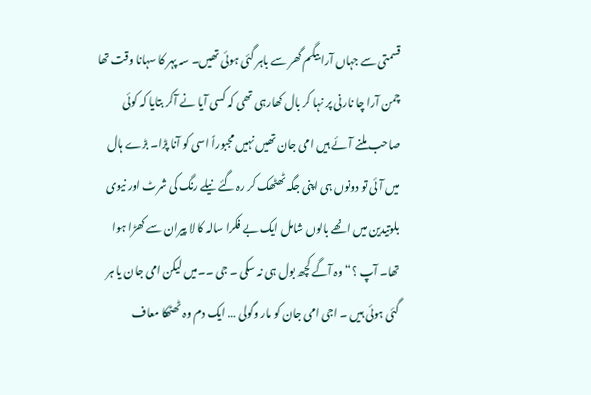قسمتی سے جہاں آرا بیگم گھر سے باہر گئی ہوئی تھیں۔ سہ پہر کا سہانا وقت تھا چمن آرا چا نارنی پر نہا کر بال کھارہی تھی کہ کسی آیا نے آکر بتایا کہ کوئی صاحب ملنے آئے ہیں امی جان تھیں نہیں مجبوراً اسی کو آنا پڑا۔ بڑے ہال میں آئی تو دونوں ہی اپنی جگہ ٹھٹھک کر رہ گئے نیلے رنگ کی شرٹ اور نیوی بلوتیدین میں انھے بالوں شامل ایک بے فکرا سالہ کا لا پیران سے کھڑا ہوا تھا۔ آپ ؟“ وہ آگے کچھ بول ہی نہ سکی ۔ جی ۔۔میں لیکن امی جان یا ہر گئی ہوئی ہیں ۔ اجی امی جان کو مار وگولی … ایک دم وہ ٹھٹھکا معاف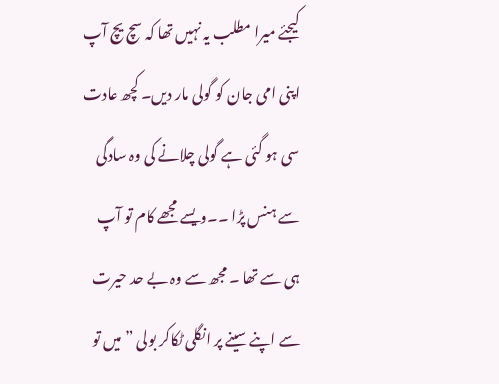کیجئے میرا مطلب یہ نہیں تھا کہ سچ یچ آپ اپنی امی جان کو گولی مار دیں۔ کچھ عادت سی ہو گئی ہے گولی چلانے کی وہ سادگی سے ہنس پڑا ۔۔ویسے مجھے کام تو آپ ہی سے تھا ۔ مجھ سے وہ بے حد حیرت سے اپنے سینے پر انگلی ٹکاکر بولی ” میں تو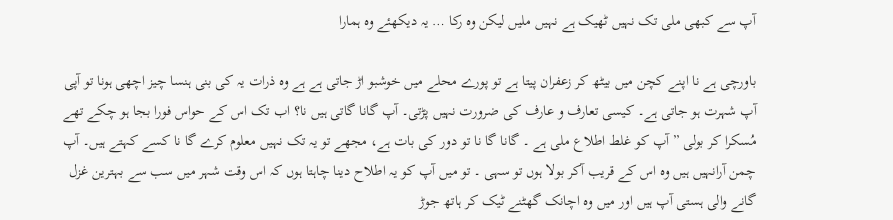آپ سے کبھی ملی تک نہیں ٹھیک ہے نہیں ملیں لیکن وہ رکا … یہ دیکھئے وہ ہمارا

باورچی ہے نا اپنے کچن میں بیٹھ کر زعفران پیتا ہے تو پورے محلے میں خوشبو اڑ جاتی ہے ہے وہ ذرات یہ کی بنی ہنسا چیز اچھی ہونا تو آپی آپ شہرت ہو جاتی ہے۔ کیسی تعارف و عارف کی ضرورت نہیں پڑتی۔ آپ گانا گاتی ہیں نا؟ اب تک اس کے حواس فورا بجا ہو چکے تھے مُسکرا کر بولی ” آپ کو غلط اطلاع ملی ہے ۔ گانا گا نا تو دور کی بات ہے، مجھے تو یہ تک نہیں معلوم کرے گا نا کسے کہتے ہیں۔ آپ چمن آرانہیں ہیں وہ اس کے قریب آکر بولا ہوں تو سہی ۔ تو میں آپ کو یہ اطلاح دینا چاہتا ہوں کہ اس وقت شہر میں سب سے بہترین غزل گانے والی ہستی آپ ہیں اور میں وہ اچانک گھٹنے ٹیک کر ہاتھ جوڑ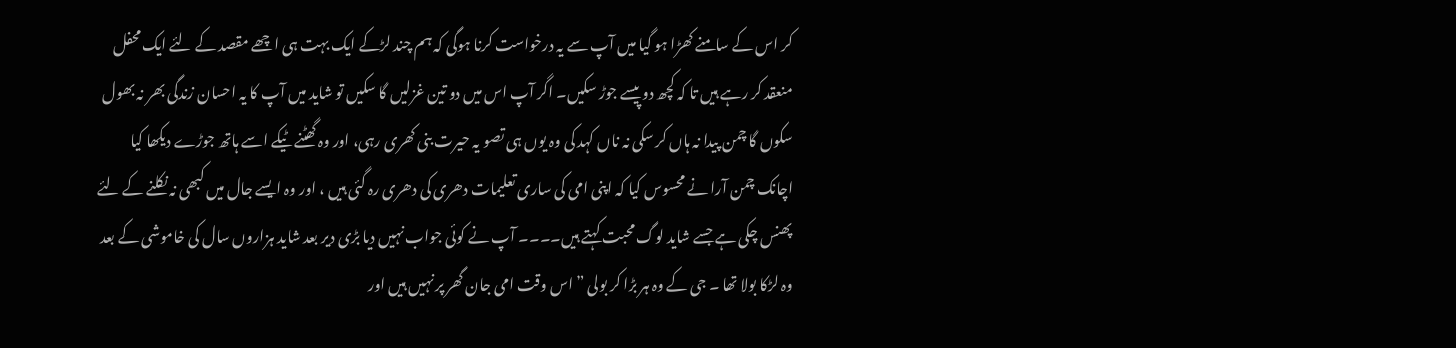کر اس کے سامنے کھڑا ہو گیا میں آپ سے یہ درخواست کرنا ہوگی کہ ہم چند لڑکے ایک بہت ہی اچھے مقصد کے لئے ایک محفل منعقد کر رہے ہیں تا کہ کچھ دو پیسے جوڑ سکیں۔ اگر آپ اس میں دو تین غزلیں گا سکیں تو شاید میں آپ کا یہ احسان زندگی بھر نہ بھول سکوں گا چمن پیدا نہ ہاں کر سکی نہ ناں کہد کی وہ یوں ہی تصو یہ حیرت بنی کھری رہی، اور وہ گھٹنے ٹیکے اسے ہاتھ جوڑے دیکھا کیا اچانک چمن آرا نے محسوس کیا کہ اپنی امی کی ساری تعلیمات دھری کی دھری رہ گئی ہیں ، اور وہ ایسے جال میں کبھی نہ نکلنے کے لئے پھنس چکی ہے جسے شاید لوگ محبت کہتے ہیں۔۔۔۔ آپ نے کوئی جواب نہیں دیا بڑی دیر بعد شاید ہزاروں سال کی خاموشی کے بعد وہ لڑکا بولا تھا ۔ جی کے وہ ہر بڑا کر بولی ” اس وقت امی جان گھر پر نہیں ہیں اور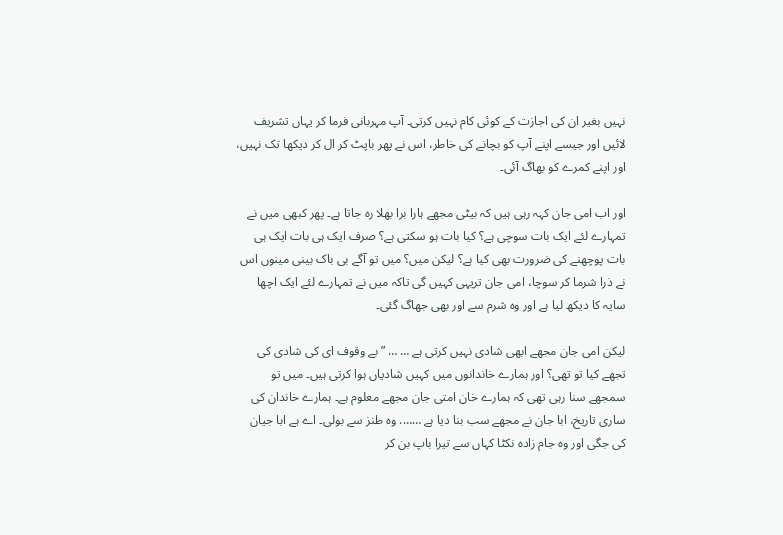نہیں بغیر ان کی اجازت کے کوئی کام نہیں کرتی۔ آپ مہربانی فرما کر یہاں تشریف لائیں اور جیسے اپنے آپ کو بچانے کی خاطر، اس نے پھر باپٹ کر ال کر دیکھا تک نہیں، اور اپنے کمرے کو بھاگ آئی۔

اور اب امی جان کہہ رہی ہیں کہ بیٹی مجھے ہارا برا بھلا رہ جاتا ہے۔ پھر کبھی میں نے تمہارے لئے ایک بات سوچی ہے؟ کیا بات ہو سکتی ہے؟ صرف ایک ہی بات ایک ہی بات پوچھنے کی ضرورت بھی کیا ہے؟ لیکن میں؟ میں تو آگے بی باک بینی مینوں اس نے ذرا شرما کر سوچا، امی جان تریہی کہیں گی تاکہ میں نے تمہارے لئے ایک اچھا سایہ کا دیکھ لیا ہے اور وہ شرم سے اور بھی جھاگ گئی۔

لیکن امی جان مجھے ابھی شادی نہیں کرتی ہے … … ” بے وقوف ای کی شادی کی تجھے کیا تو تھی؟ اور ہمارے خاندانوں میں کہیں شادیاں ہوا کرتی ہیں۔ میں تو سمجھے سنا رہی تھی کہ ہمارے خان امتی جان مجھے معلوم ہے۔ ہمارے خاندان کی ساری تاریخ، ابا جان نے مجھے سب بنا دیا ہے ……. وہ طنز سے بولی۔ اے ہے ابا جیان کی جگی اور وہ جام زادہ نکٹا کہاں سے تیرا باپ بن کر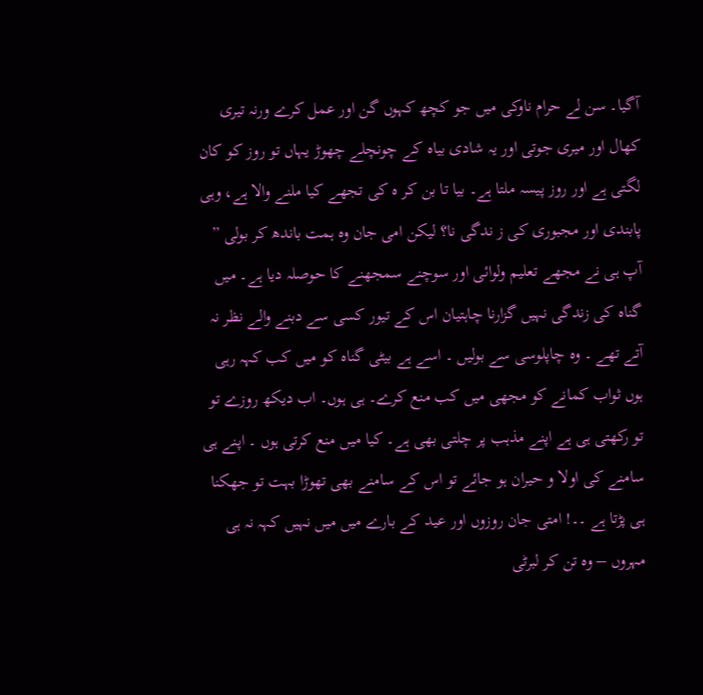آگیا۔ سن لے حرام ناوکی میں جو کچھ کہوں گن اور عمل کرے ورنہ تیری کھال اور میری جوتی اور یہ شادی بیاہ کے چونچلے چھوڑ یہاں تو روز کو کان لگتی ہے اور روز پیسہ ملتا ہے۔ بیا تا بن کر ہ کی تجھے کیا ملنے والا ہے، وہی پابندی اور مجبوری کی ز ندگی نا؟ لیکن امی جان وہ ہمت باندھ کر بولی ” آپ ہی نے مجھے تعلیم ولوائی اور سوچنے سمجھنے کا حوصلہ دیا ہے۔ میں گناہ کی زندگی نہیں گزارنا چاہتیان اس کے تیور کسی سے دبنے والے نظر نہ آتے تھے ۔ وہ چاپلوسی سے بولیں ۔ اسے ہے بیٹی گناہ کو میں کب کہہ رہی ہوں ثواب کمانے کو مجھی میں کب منع کرے۔ ہی ہوں۔ اب دیکھ روزے تو تو رکھتی ہی ہے اپنے مذہب پر چلتی بھی ہے۔ کیا میں منع کرتی ہوں ۔ اپنے ہی سامنے کی اولا و حیران ہو جائے تو اس کے سامنے بھی تھوڑا بہت تو جھکنا ہی پڑتا ہے ۔۔! امتی جان روزوں اور عید کے بارے میں میں نہیں کہہ نہ ہی مہروں – وہ تن کر لبرٹی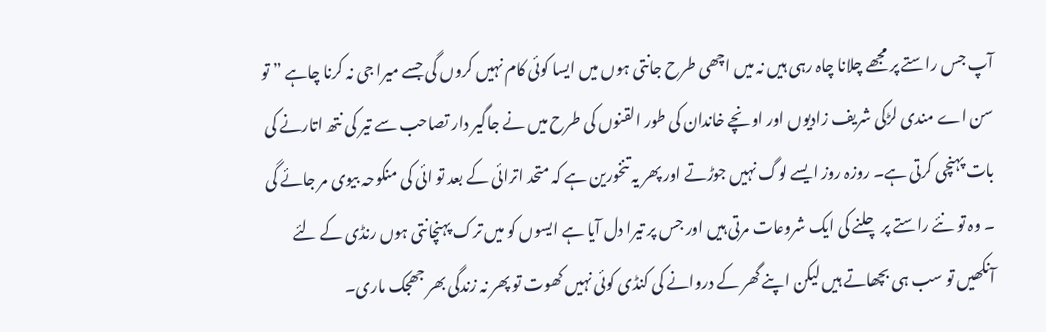آپ جس راستے پر مجھے چلانا چاہ رہی ہیں نہ میں اچھی طرح جانتی ہوں میں ایسا کوئی کام نہیں کروں گی جسے میرا جی نہ کرنا چاہے ” تو سن اے مندی لڑکی شریف زادیوں اور اونچے خاندان کی طور القنوں کی طرح میں نے جاگیر دار تصاحب سے تیر کی نتھ اتارنے کی بات پہنچی کرتی ہے۔ روزہ روز ایسے لوگ نہیں جوڑتے اور پھر یہ تنخورین ہے کہ متحد اترائی کے بعد تو ائی کی منکوحہ بیوی مر جائے گی ۔ وہ تو نئے راستے پر چلنے کی ایک شروعات مرتی ہیں اور جس پر تیرا دل آیا ہے ایسوں کو میں ترک پہنچانتی ہوں رنڈی کے لئے آنکھیں تو سب ہی بچھاتے ہیں لیکن اپنے گھر کے دروانے کی کنڈی کوئی نہیں کھوت تو پھر نہ زندگی بھر جھجک ماری۔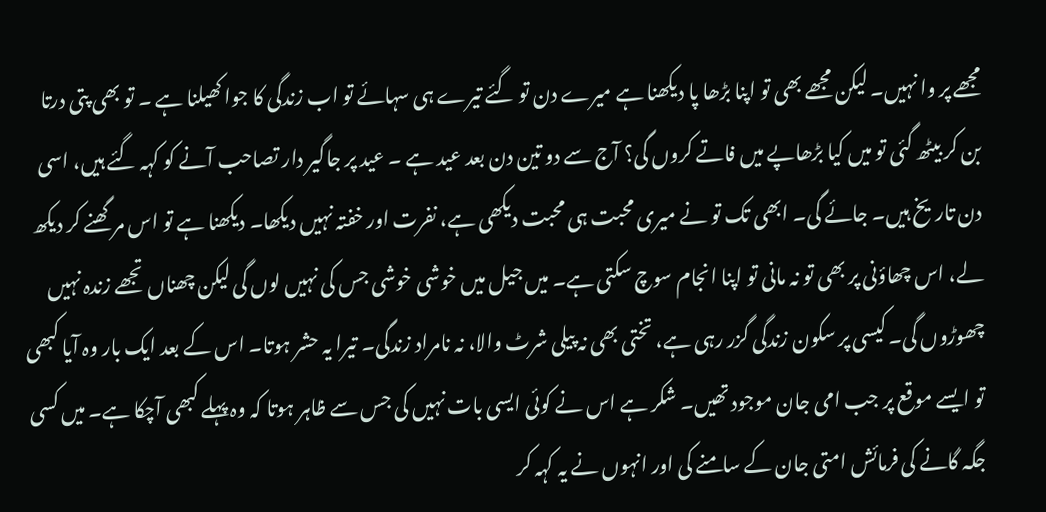مجھے پر وا نہیں۔ لیکن مجھے بھی تو اپنا بڑھا پا دیکھنا ہے میرے دن تو گئے تیرے ہی سہائے تو اب زندگی کا جوا کھیلنا ہے ۔ تو بھی پتی درتا بن کر بیٹھ گئی تو میں کیا بڑھاپے میں فاتے کروں گی؟ آج سے دو تین دن بعد عید ہے ۔ عید پر جاگیر دار تصاحب آنے کو کہہ گئے ہیں، اسی دن تاریخ ہیں۔ جائے گی۔ ابھی تک تو نے میری محبت ہی محبت دیکھی ہے، نفرت اور خفتہ نہیں دیکھا۔ دیکھنا ہے تو اس مرگھنے کر دیکھ لے، اس چھاؤنی پر بھی تو نہ مانی تو اپنا انجام سوچ سکتی ہے۔ میں جیل میں خوشی خوشی جس کی نہیں لوں گی لیکن چھناں تجھے زندہ نہیں چھوڑوں گی۔ کیسی پر سکون زندگی گزر رہی ہے، تختی بھی نہ پیلی شرٹ والا، نہ نامراد زندگی۔ تیرا یہ حشر ہوتا۔ اس کے بعد ایک بار وہ آیا کبھی تو ایسے موقع پر جب امی جان موجود تھیں۔ شکر ہے اس نے کوئی ایسی بات نہیں کی جس سے ظاہر ہوتا کہ وہ پہلے کبھی آچکا ہے۔ میں کسی جگہ گانے کی فرمائش امتی جان کے سامنے کی اور انہوں نے یہ کہہ کر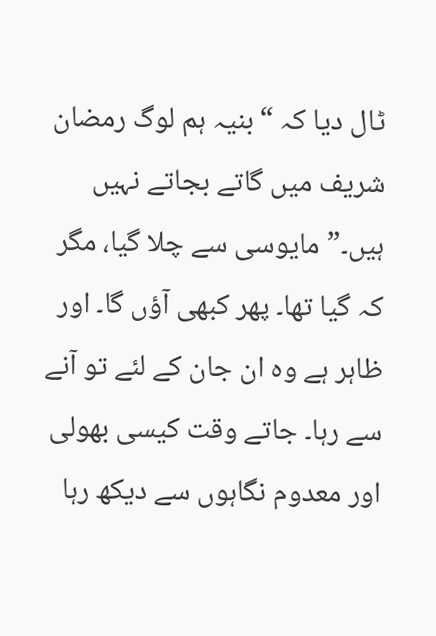ٹال دیا کہ “بنیہ ہم لوگ رمضان شریف میں گاتے بجاتے نہیں ہیں۔” مایوسی سے چلا گیا، مگر کہ گیا تھا۔ پھر کبھی آؤں گا۔ اور ظاہر ہے وہ ان جان کے لئے تو آنے سے رہا۔ جاتے وقت کیسی بھولی اور معدوم نگاہوں سے دیکھ رہا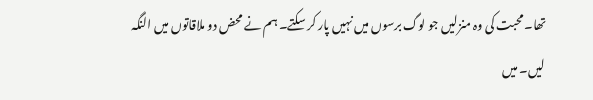تھا۔ محبت کی وہ منزلیں جو لوگ برسوں میں نہیں پار کر سکتے۔ ہم نے محض دو ملاقاتوں میں الٰنگہ لیں۔ میں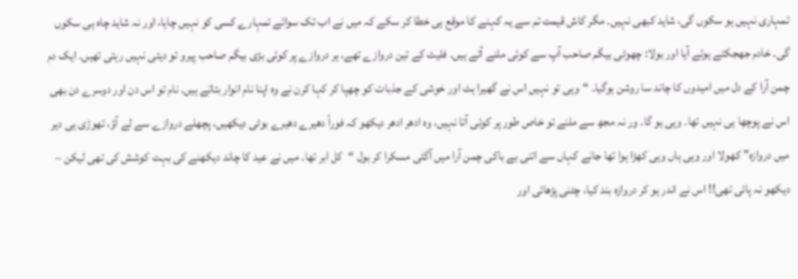تمہاری نہیں ہو سکوں گی، شاید کبھی نہیں۔ مگر کاش قیمت تم سے یہ کہنے کا موقع ہی خطا کر سکے کہ میں نے اب تک سوائے تمہارے کسی کو نہیں چاہا، اور نہ شاید چاہ ہی سکوں گی۔ خادم جھجکتے ہوئے آیا اور بولا: چھوٹی بیگم صاحب آپ سے کوئی ملنے آتے ہیں۔ فلیٹ کے تین دروازے تھے، ہر دروازے پر کوئی بڑی بیگم صاحب پیرو تو دیتی نہیں رہتی تھیں۔ ایک دم چمن آرا کے دل میں امیدوں کا چاند سا روشن ہوگیا۔ “وہی تو نہیں اس نے گھیرا ہٹ اور خوشی کے جذبات کو چھپا کر کہا کرن نے وہ اپنا نام انوار بتاتے ہیں۔ نام تو اس دن اور دوسرے دن بھی اس نے پوچھا ہی نہیں تھا۔ وہی ہو گا۔ ور نہ مجھ سے ملنے تو خاص طور پر کوئی آتا نہیں، وہ ادھر ادھر دیکھو کہ فوراً دھیرے دھیرے بوٹی دیکھیں، پچھلے دروازے سے لے آؤ، تھوڑی ہی دیر میں دروازہ” کھولا اور وہی ہاں وہی کھڑا ہوا تھا جانے کہاں سے اتنی بے باکی چمن آرا میں آگئی مسکرا کر بول “کل ابر تھا۔ میں نے عید کا چاند دیکھنے کی بہت کوشش کی تھی لیکن – دیکھو نہ پائی تھی!! اس نے اندر ہو کر دروازہ بند کیا، چٹنی پڑھائی اور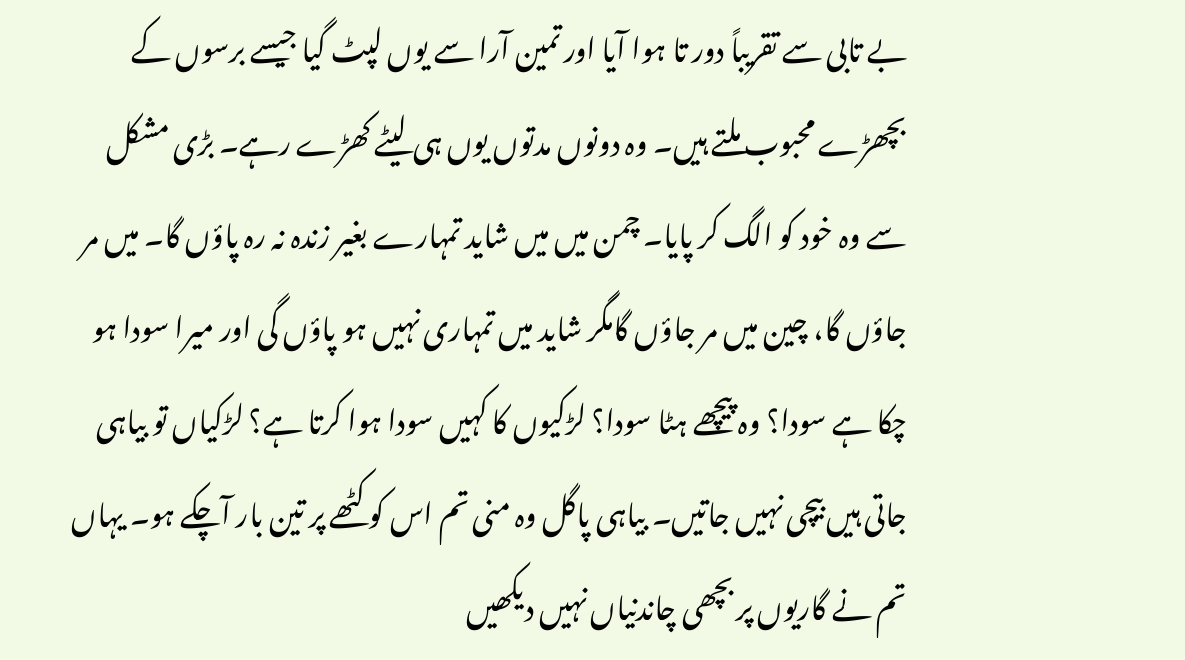بے تابی سے تقریباً دور تا ہوا آیا اور تمین آرا سے یوں لپٹ گیا جیسے برسوں کے بچھڑے محبوب ملتے ہیں۔ وہ دونوں مدتوں یوں ہی لیٹے کھڑے رہے۔ بڑی مشکل سے وہ خود کو الگ کر پایا۔ چمن میں میں شاید تمہارے بغیر زندہ نہ رہ پاؤں گا۔ میں مر جاؤں گا، چین میں مر جاؤں گامگر شاید میں تمہاری نہیں ہو پاؤں گی اور میرا سودا ہو چکا ہے سودا؟ وہ پیچھے ہٹا سودا؟ لڑکیوں کا کہیں سودا ہوا کرتا ہے؟ لڑکیاں تو بیاہی جاتی ہیں بیچی نہیں جاتیں۔ بیاہی پاگل وہ منی تم اس کو کٹھے پر تین بار آچکے ہو۔ یہاں تم نے گاریوں پر بچھی چاندنیاں نہیں دیکھیں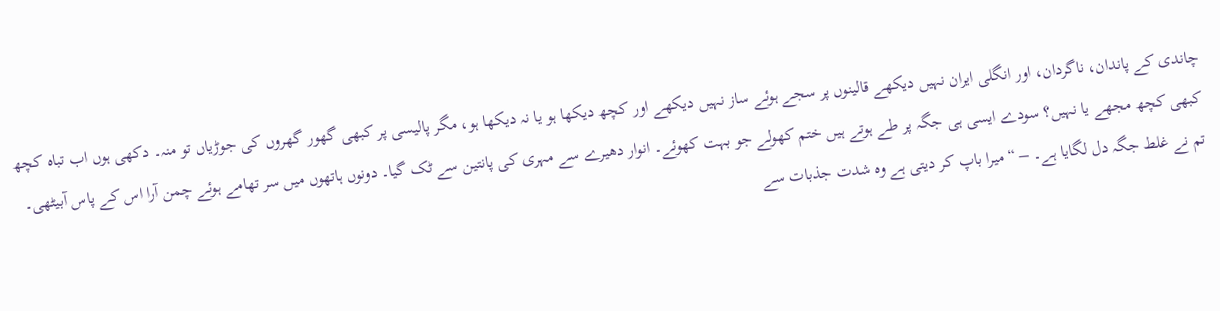چاندی کے پاندان، ناگردان، اور انگلی ایران نہیں دیکھے قالینوں پر سجے ہوئے ساز نہیں دیکھے اور کچھ دیکھا ہو یا نہ دیکھا ہو، مگر پالیسی پر کبھی گھور گھروں کی جوڑیاں تو منہ۔ دکھی ہوں اب تباہ کچھ کبھی کچھ مجھے یا نہیں؟ سودے ایسی ہی جگہ پر طے ہوتے ہیں ختم کھولے جو بہت کھوئے۔ انوار دھیرے سے مہری کی پانتین سے ٹک گیا۔ دونوں ہاتھوں میں سر تھامے ہوئے چمن آرا اس کے پاس آبیٹھی۔ تم نے غلط جگہ دل لگایا ہے۔ – “میرا باپ کر دیتی ہے وہ شدت جذبات سے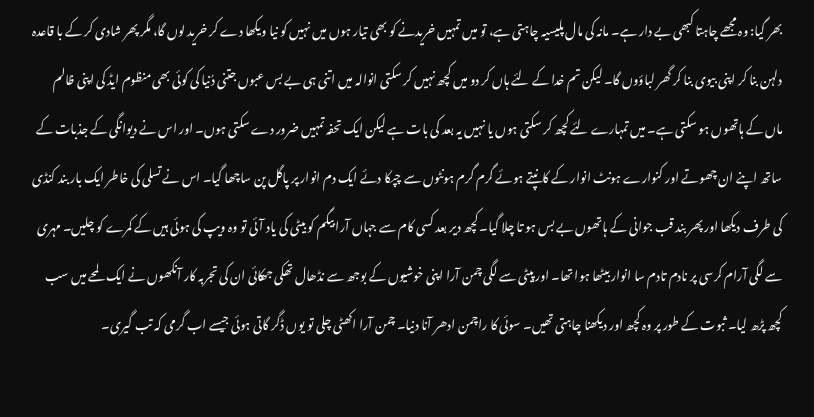بھر گیا: وہ مجھے چاہتا کبھی بے دار ہے۔ مانہ کی مال پلیسیہ چاہتی ہے، تو میں تمہیں خریدنے کو بھی تیار ہوں میں نہیں کو نیا ویکھا دے کر خرید لوں گا، مگر پھر شادی کر کے با قاعدہ دلہن بنا کر اپنی بیوی بنا کر گھر لباؤوں گا۔ لیکن تم خدا کے لئے ہاں کر دو میں کچھ نہیں کر سکتی انوالہ میں اتنی ہی بے بس عبوں جتنی دُنیا کی کوئی بھی منظوم ایڈ کی اپنی ظالم ماں کے ہاتھوں ہو سکتی ہے۔ میں تمہارے لئے کچھ کر سکتی ہوں یا نہیں یہ بعد کی بات ہے لیکن ایک تحفہ تمہیں ضرور دے سکتی ہوں۔ اور اس نے دیوانگی کے جذبات کے ساتھ اپنے ان چھوتے اور کنوارے ہونٹ انوار کے کانپتے ہوئے گرم گرم ہونٹوں سے چپکا دئے ایک دم انوار پر پاگل پن ساچھا گیا۔ اس نے تسلی کی خاطر ایک بار بند کنڈی کی طرف دیکھا اور پھر بند قب جوانی کے ہاتھوں بے بس ہو تا چلا گیا۔ کچھ دیر بعد کسی کام سے جہاں آرا بیگم کو بیٹی کی یاد آئی تو وہ ویپ کی ہوئی ہیں کے کمرے کو چلیں۔ مہری سے لگی آرام کرسی پر نادم تادم سا انوار بیٹھا ہوا تھا۔ اور پیٹی سے لگی چمن آرا اپنی خوشیوں کے بوجھ سے نڈھال تھکی جھکائی ان کی تجربہ کار آنکھوں نے ایک لمحے میں سب کچھ پڑھ لیا۔ ثبوت کے طور پر وہ کچھ اور دیکھنا چاہتی تھیں۔ سوئی کا راچمن ادھر آنا دنیا۔ چمن آرا اکھٹی چلی تو یوں ڈگر گاتی ہوئی جیسے اب گرمی کہ تب گیری۔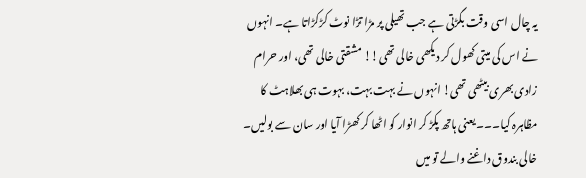یہ چال اسی وقت بگڑتی ہے جب تھیلی پر مڑا تڑا نوٹ کڑکڑاتا ہے۔ انہوں نے اس کی میتی کھول کر دیکھی خالی تھی!! مشقتی خالی تھی، اور حرام زادی بھری بیٹھی تھی! انہوں نے بہت بہت، بہوت ہی بھلاہٹ کا مظاہرہ کیا۔۔۔ یعنی ہاتھ پکڑ کر انوار کو اٹھا کر کھڑا آیا اور سان سے بولیں۔ خالی بندوق داغنے والے تو میں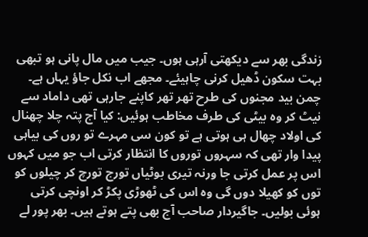زندگی بھر سے دیکھتی آرہی ہوں۔ جیب میں مال پانی ہو تبھی بہت سکون ڈھیل کرنی چاہیئے۔ مجھے اب نکل جاؤ یہاں ہے۔ چمن بید مجنوں کی طرح تھر تھر کاپنے جارہی تھی داماد سے نیٹ کر وہ بیٹی کی طرف مخاطب ہوئیں: کیا آج پتہ چلا چھنال کی اولاد چھال ہی ہوتی ہے تو کون سی مہرے تو روں کی بیاہی پیدا وار تھی کہ سہروں توروں کا انتظار کرتی اب جو میں کہوں اس پر عمل کرتی جا ورنہ تیری بوٹیاں تورج تورچ کر چیلوں کو توں کو کھیلا دوں گی وہ اس کی ٹھوڑی پکڑ کر اونچی کرتی ہوئی بولیں۔ جاگیردار صاحب آج بھی پتے ہوتے ہیں۔ بھر پور لے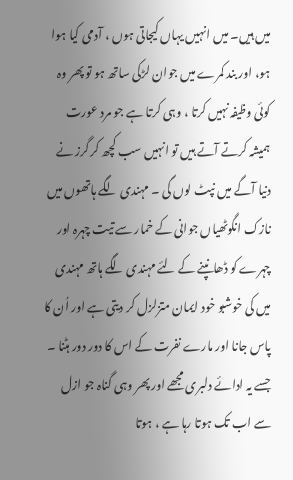میں ہیں۔ میں انہیں یہاں کیجاتی ہوں ، آدمی کیا ہوا ہو، اور بند کمرے میں جوان لڑکی ساتھ ہو تو پھر وہ کوئی وظیفہ نہیں کرتا ، وہی کرتا ہے جو مرد عورت ہمیشہ کرتے آتے ہیں تو انہیں سب کچھ کر گرز نے دنیا آگے میں نپٹ لوں گی ۔ مہندی لگے ہاتھوں میں نازک انگوٹھیاں جوانی کے خمار سے تیت چہرہ اور چہرے کو ڈھانپنے کے لئے مہندی لگے ہاتھ مہندی میں کی خوشبو خود ایمان متزلزل کر دیتی ہے اور اُن کا پاس جانا اور مارے نفرت کے اس کا دور دور ہٹنا ۔ جسے یہ ادائے دلبری مجھے اور پھر وہی گناہ جو ازل سے اب تک ہوتا رہا ہے ، ہوتا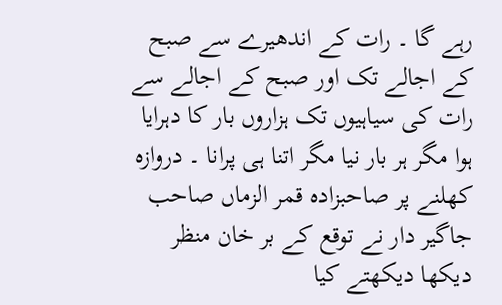رہے گا ۔ رات کے اندھیرے سے صبح کے اجالے تک اور صبح کے اجالے سے رات کی سیاہیوں تک ہزاروں بار کا دہرایا ہوا مگر ہر بار نیا مگر اتنا ہی پرانا ۔ دروازہ کھلنے پر صاحبزادہ قمر الزماں صاحب جاگیر دار نے توقع کے بر خان منظر دیکھا دیکھتے کیا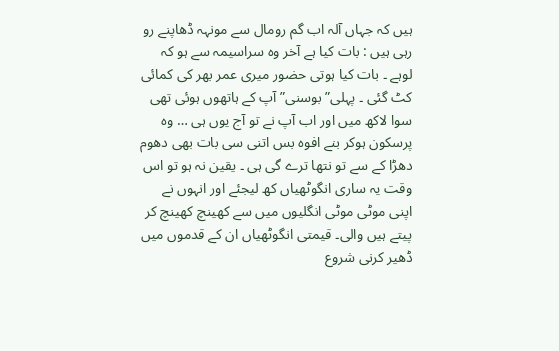ہیں کہ جہاں آلہ اب گم رومال سے مونہہ ڈھاپنے رو رہی ہیں : بات کیا ہے آخر وہ سراسیمہ سے ہو کہ لوہے ۔ بات کیا ہوتی حضور میری عمر بھر کی کمائی کٹ گئی ۔ پہلی” بوسنی” آپ کے ہاتھوں ہوئی تھی سوا لاکھ میں اور اب آپ نے تو آج یوں ہی … وہ پرسکون ہوکر بنے افوہ بس اتنی سی بات بھی دھوم دھڑا کے سے تو نتھا ترے گی ہی ۔ یقین نہ ہو تو اس وقت یہ ساری انگوٹھیاں کھ لیجئے اور انہوں نے اپنی موٹی موٹی انگلیوں میں سے کھینچ کھینچ کر پیتے ہیں والی۔ قیمتی انگوٹھیاں ان کے قدموں میں ڈھیر کرنی شروع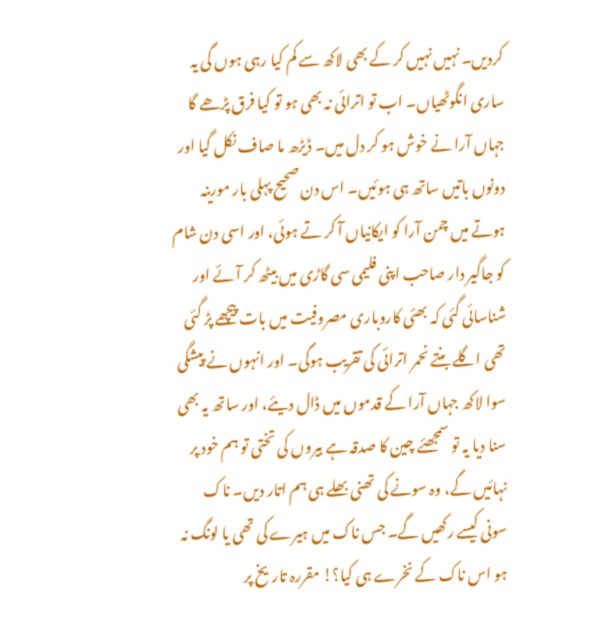کردیں۔ نہیں نہیں کر کے بھی لاکھ سے کم کیا رہی ہوں گی یہ ساری انگوٹھیاں۔ اب تو اترائی نہ بھی ہو تو کیا فرق پڑھے گا جہاں آرا نے خوش ہو کر دل میں۔ ڈیڑھ ما صاف نکل گیا اور دونوں باتیں ساتھ ہی ہوئیں۔ اس دن صحیح پہلی بار مورینہ ہوتے میں چمن آرا کو ایکانیاں آ کر تے ہوئی، اور اسی دن شام کو جاگیر دار صاحب اپنی فلیمی سی گاڑی میں بیٹھ کر آئے اور شناسائی گئی کہ بھئی کاروباری مصروفیت میں بات پیچھے پڑ گئی تھی اگلے بنتے نحمر اترائی کی تقریب ہوگی۔ اور انہوں نے پیشگی سوا لاکھ جہاں آرا کے قدموں میں ڈال دیئے، اور ساتھ یہ بھی سنا دیا یہ تو سمجھئے چین کا صدقہ ہے بیروں کی تختی تو ہم خود پر نہائیں گے، وہ سونے کی تھنی بھلے ہی ہم اتار دیں۔ ناک سونی کیسے رکھیں گے۔ جس ناک میں ہیرے کی تھی یا لونگ نہ ہو اس ناک کے نخرے ہی کیا؟! مقررہ تاریخ پر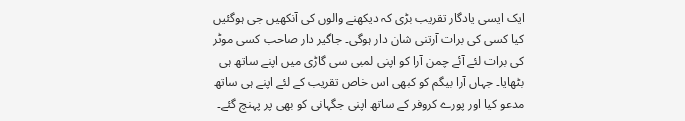ایک ایسی یادگار تقریب بڑی کہ دیکھنے والوں کی آنکھیں جی ہوگئیں کیا کسی کی برات آرتنی شان دار ہوگی۔ جاگیر دار صاحب کسی موٹر کی برات لئے آئے چمن آرا کو اپنی لمبی سی گاڑی میں اپنے ساتھ ہی بٹھایا۔ جہاں آرا بیگم کو کبھی اس خاص تقریب کے لئے اپنے ہی ساتھ مدعو کیا اور پورے کروفر کے ساتھ اپنی جگہانی کو بھی پر پہنچ گئے۔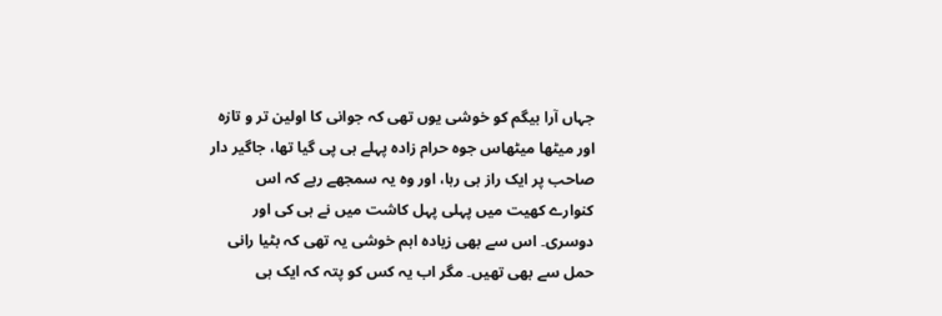جہاں آرا بیگم کو خوشی یوں تھی کہ جوانی کا اولین تر و تازہ اور میٹھا میٹھاس جوہ حرام زادہ پہلے ہی پی گیا تھا، جاگیر دار صاحب پر ایک راز ہی رہا، اور وہ یہ سمجھے رہے کہ اس کنوارے کھیت میں پہلی پہل کاشت میں نے ہی کی اور دوسری۔ اس سے بھی زیادہ اہم خوشی یہ تھی کہ بٹیا رانی حمل سے بھی تھیں۔ مگر اب یہ کس کو پتہ کہ ایک ہی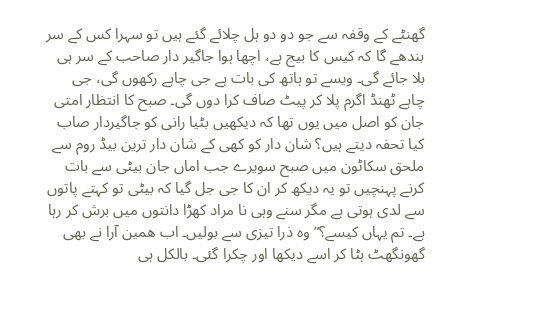گھنٹے کے وقفہ سے جو دو دو ہل چلائے گئے ہیں تو سہرا کس کے سر بندھے گا کہ کیس کا بیج ہے، اچھا ہوا جاگیر دار صاحب کے سر ہی بلا جائے گی۔ ویسے تو ہاتھ کی بات ہے جی چاہے رکھوں گی، جی چاہے ٹھنڈ اگرم پلا کر پیٹ صاف کرا دوں گی۔ صبح کا انتظار امتی جان کو اصل میں یوں تھا کہ دیکھیں بٹیا رانی کو جاگیردار صاب کیا تحفہ دیتے ہیں؟ شان دار کو کھی کے شان دار ترین بیڈ روم سے ملحق سکاٹون میں صبح سویرے جب اماں جان بیٹی سے بات کرنے پہنچیں تو یہ دیکھ کر ان کا جی جل گیا کہ بیٹی تو کہتے پاتوں سے لدی ہوتی ہے مگر سنے وہی نا مراد کھڑا دانتوں میں برش کر رہا ہے۔ تم یہاں کیسے؟” وہ ذرا تیزی سے بولیں۔ اب همین آرا نے بھی گھونگھٹ ہٹا کر اسے دیکھا اور چکرا گئی۔ بالکل ہی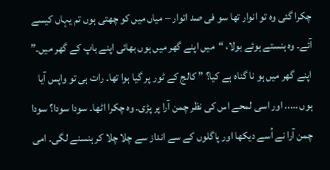چکرا گئی وہ تو انوار تھا سو فی صد اتوار – میاں میں کو چھتی ہوں تم یہاں کیسے آئے۔ وہ ہنستے ہوئے بولا، “میں اپنے گھر میں ہوں بھائی اپنے باپ کے گھر میں۔” اپنے گھر میں ہو نا گناہ ہے کیا؟ ” کالج کے ٹور پر گیا ہوا تھا۔ رات ہی تو واپس آیا ہوں ….. اور اسی لمحے اس کی نظر چمن آرا پر پڑی۔ وہ چکرا اٹھا۔ سودا سودا؟ سودا چمن آرا نے اُسے دیکھا اور پاگلوں کے سے انداز سے چلا چلا کر ہنسنے لگی۔ امی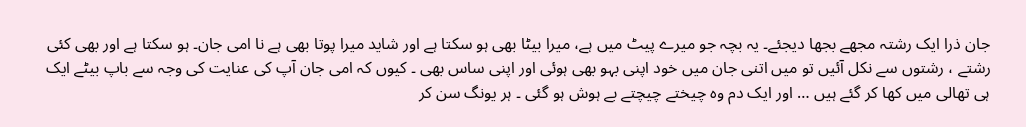جان ذرا ایک رشتہ مجھے بجھا دیجئے۔ یہ بچہ جو میرے پیٹ میں ہے، میرا بیٹا بھی ہو سکتا ہے اور شاید میرا پوتا بھی ہے نا امی جان۔ ہو سکتا ہے اور بھی کئی رشتے ، رشتوں سے نکل آئیں تو میں اتنی جان میں خود اپنی بہو بھی ہوئی اور اپنی ساس بھی ۔ کیوں کہ امی جان آپ کی عنایت کی وجہ سے باپ بیٹے ایک ہی تھالی میں کھا کر گئے ہیں … اور ایک دم وہ چیختے چیچتے بے ہوش ہو گئی ۔ ہر یونگ سن کر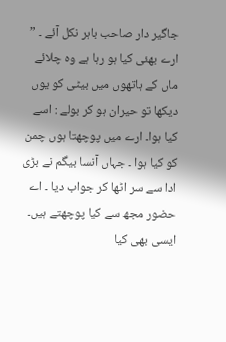جاگیر دار صاحب باہر نکل آئے ۔ ” ارے بھئی کیا ہو رہا ہے وہ چلائے ماں کے ہاتھوں میں بیٹی کو یوں دیکھا تو حیران ہو کر بولے : اسے کیا ہوا۔ ارے میں پوچھتا ہوں چمن کو کیا ہوا ۔ جہاں آنسا بیگم نے بڑی ادا سے سر اٹھا کر جواب دیا ۔ اے حضور مجھ سے کیا پوچھتے ہیں۔ ایسی بھی کیا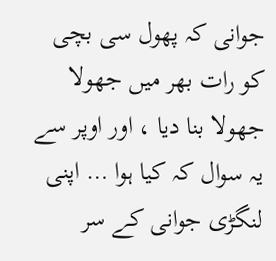جوانی کہ پھول سی بچی کو رات بھر میں جھولا جھولا بنا دیا ، اور اوپر سے یہ سوال کہ کیا ہوا … اپنی لنگڑی جوانی کے سر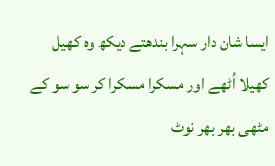ایسا شان دار سہرا بندھتے دیکھ وہ کھیل کھیلا اُٹھے اور مسکرا مسکرا کر سو سو کے مٹھی بھر بھر نوٹ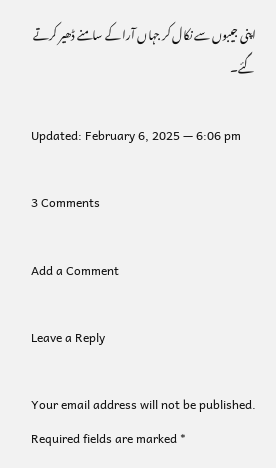اپنی جیبوں سے نکال کر جہاں آرا کے سامنے ڈھیر کرتے گئے۔

Updated: February 6, 2025 — 6:06 pm

3 Comments

Add a Comment

Leave a Reply

Your email address will not be published. Required fields are marked *